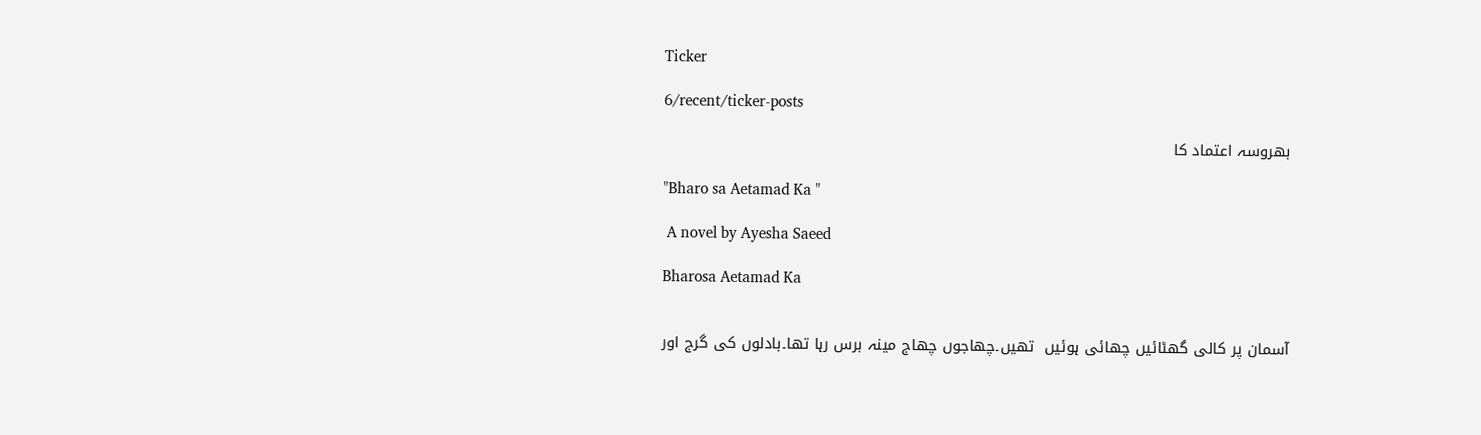Ticker

6/recent/ticker-posts

بھروسہ اعتماد کا

"Bharo sa Aetamad Ka "

 A novel by Ayesha Saeed

Bharosa Aetamad Ka


آسمان پر کالی گھٹائیں چھائی ہوئیں  تھیں۔چھاجوں چھاج مینہ برس رہا تھا۔بادلوں کی گرج اور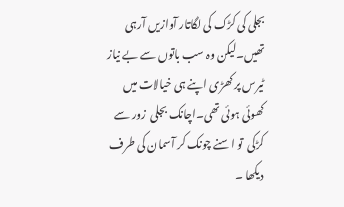بجلی کی کڑک کی لگاتار آوازیں آرہی تھیں۔لیکن وہ سب باتوں سے بے نیاز ٹیرس پر کھڑی اپنے ہی خیالات میں کھوئی ہوئی تھی۔اچانک بجلی  زور سے  کڑکی  تو اسنے چونک کر آسمان کی طرف دیکھا ۔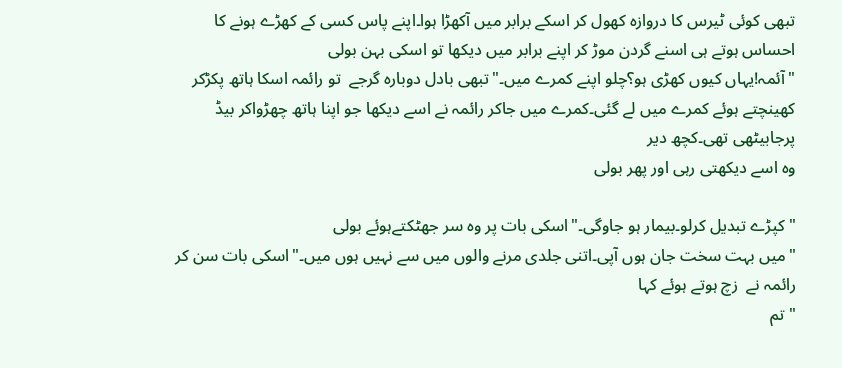تبھی کوئی ٹیرس کا دروازہ کھول کر اسکے برابر میں آکھڑا ہوا۔اپنے پاس کسی کے کھڑے ہونے کا احساس ہوتے ہی اسنے گردن موڑ کر اپنے برابر میں دیکھا تو اسکی بہن بولی
"آئمہ!یہاں کیوں کھڑی ہو؟چلو اپنے کمرے میں۔"تبھی بادل دوبارہ گرجے  تو رائمہ اسکا ہاتھ پکڑکر کھینچتے ہوئے کمرے میں لے گئی۔کمرے میں جاکر رائمہ نے اسے دیکھا جو اپنا ہاتھ چھڑواکر بیڈ پرجابیٹھی تھی۔کچھ دیر
وہ اسے دیکھتی رہی اور پھر بولی

"کپڑے تبدیل کرلو۔بیمار ہو جاوگی۔"اسکی بات پر وہ سر جھٹکتےہوئے بولی
"میں بہت سخت جان ہوں آپی۔اتنی جلدی مرنے والوں میں سے نہیں ہوں میں۔"اسکی بات سن کر رائمہ نے  زچ ہوتے ہوئے کہا
"تم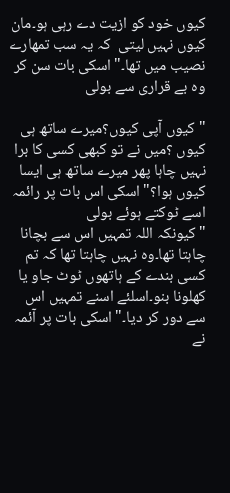کیوں خود کو ازیت دے رہی ہو۔مان کیوں نہیں لیتی  کہ یہ سب تمھارے نصیب میں تھا۔"اسکی بات سن کر وہ بے قراری سے بولی

"کیوں آپی کیوں؟میرے ساتھ ہی کیوں ؟میں نے تو کبھی کسی کا برا نہیں چاہا پھر میرے ساتھ ہی ایسا کیوں ہوا؟"اسکی اس بات پر رائمہ اسے ٹوکتے ہوئے بولی
"کیونکہ اللہ تمہیں اس سے بچانا چاہتا تھا۔وہ نہیں چاہتا تھا کہ تم کسی بندے کے ہاتھوں ٹوٹ جاو یا کھلونا بنو۔اسلئے اسنے تمہیں اس سے دور کر دیا۔"اسکی بات پر آئمہ  نے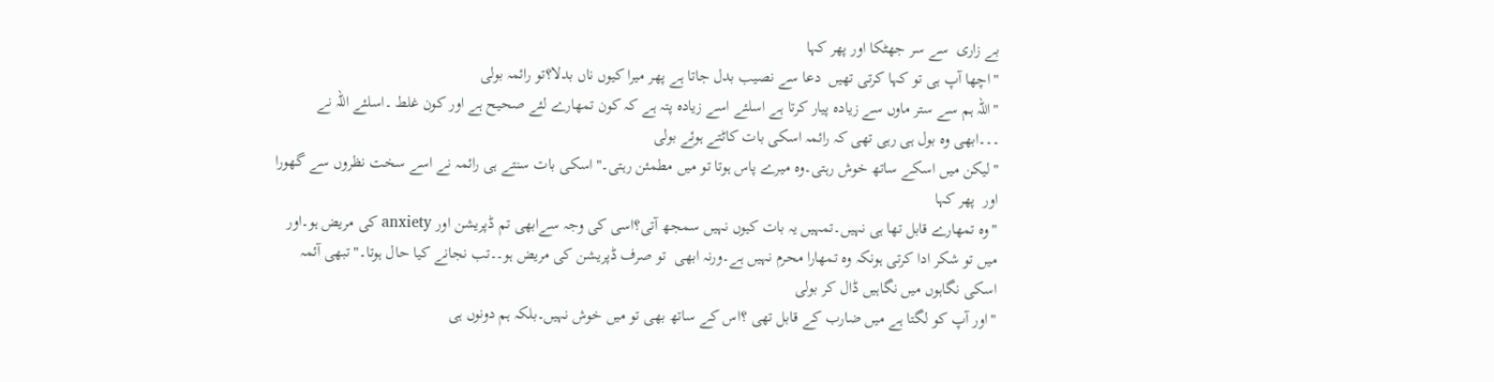بے زاری  سے سر جھٹکا اور پھر کہا
"اچھا آپ ہی تو کہا کرتی تھیں  دعا سے نصیب بدل جاتا ہے پھر میرا کیوں ناں بدلا؟تو رائمہ بولی
"اللہ ہم سے ستر ماوں سے زیادہ پیار کرتا ہے اسلئے اسے زیادہ پتہ ہے کہ کون تمھارے لئے صحیح ہے اور کون غلط ۔اسلئے اللہ نے ۔۔۔ابھی وہ بول ہی رہی تھی کہ رائمہ اسکی بات کاٹتے ہوئے بولی
"لیکن میں اسکے ساتھ خوش رہتی۔وہ میرے پاس ہوتا تو میں مطمئن رہتی۔"اسکی بات سنتے ہی رائمہ نے اسے سخت نظروں سے گھورا اور  پھر کہا
"وہ تمھارے قابل تھا ہی نہیں۔تمہیں یہ بات کیوں نہیں سمجھ آتی؟اسی کی وجہ سےابھی تم ڈپریشن اور anxiety کی مریض ہو۔اور میں تو شکر ادا کرتی ہونکہ وہ تمھارا محرم نہیں ہے۔ورنہ ابھی  تو صرف ڈپریشن کی مریض ہو۔۔تب نجانے کیا حال ہوتا۔"تبھی آئمہ اسکی نگاہوں میں نگاہیں ڈال کر بولی
"اور آپ کو لگتا ہے میں ضارب کے قابل تھی ؟اس کے ساتھ بھی تو میں خوش نہیں۔بلکہ ہم دونوں ہی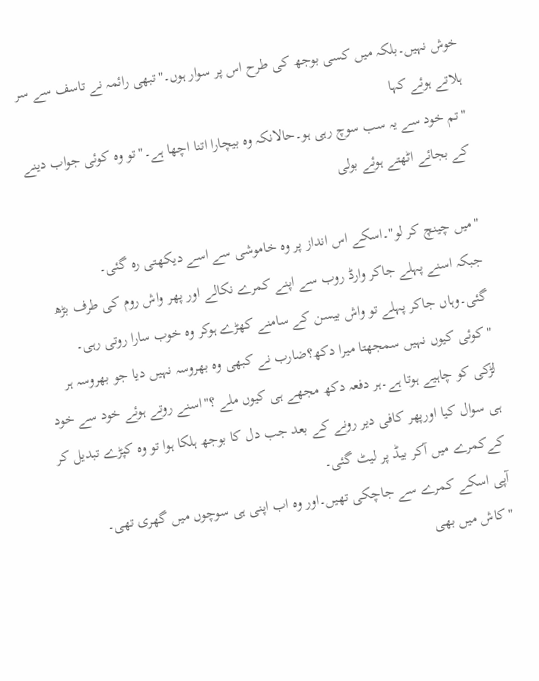خوش نہیں۔بلکہ میں کسی بوجھ کی طرح اس پر سوار ہوں۔"تبھی رائمہ نے تاسف سے سر  ہلاتے ہوئے کہا
"تم خود سے یہ سب سوچ رہی ہو۔حالانکہ وہ بیچارا اتنا اچھا ہے۔"تو وہ کوئی جواب دینے کے بجائے اٹھتے ہوئے بولی

"میں چینچ کر لو"۔اسکے اس انداز پر وہ خاموشی سے اسے دیکھتی رہ گئی۔
جبکہ اسنے پہلے جاکر وارڈ روب سے اپنے کمرے نکالے اور پھر واش روم کی طرف بڑھ گئی۔وہاں جاکر پہلے تو واش بیسن کے سامنے کھڑے ہوکر وہ خوب سارا روتی رہی۔
"کوئی کیوں نہیں سمجھتا میرا دکھ؟ضارب نے کبھی وہ بھروسہ نہیں دیا جو بھروسہ ہر لڑکی کو چاہیے ہوتا ہے۔ہر دفعہ دکھ مجھے ہی کیوں ملے ؟"اسنے روتے ہوئے خود سے خود ہی سوال کیا اورپھر کافی دیر رونے کے بعد جب دل کا بوجھ ہلکا ہوا تو وہ کپڑے تبدیل کر کےکمرے میں آکر بیڈ پر لیٹ گئی۔
آپی اسکے کمرے سے جاچکی تھیں۔اور وہ اب اپنی ہی سوچوں میں گھری تھی۔
"کاش میں بھی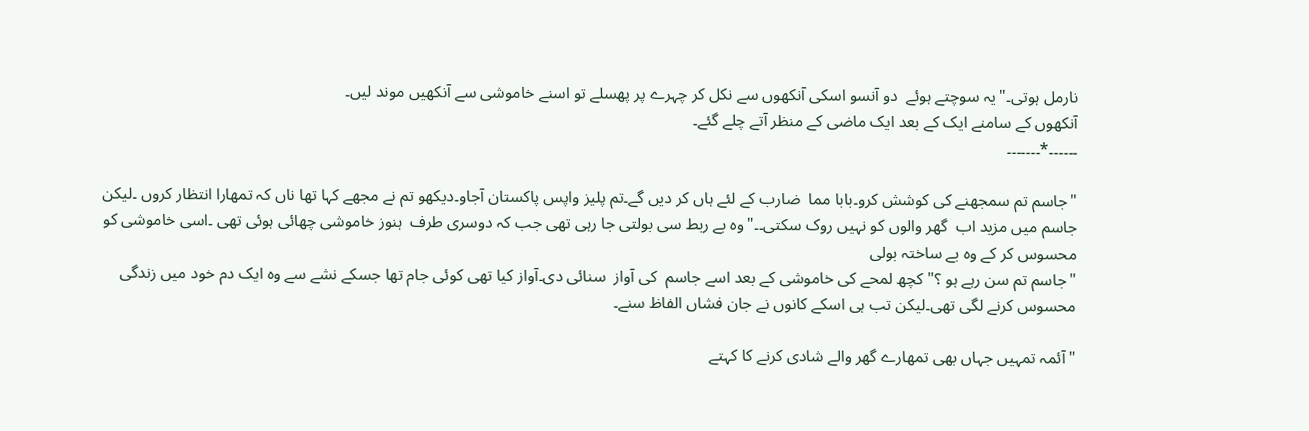نارمل ہوتی۔"یہ سوچتے ہوئے  دو آنسو اسکی آنکھوں سے نکل کر چہرے پر پھسلے تو اسنے خاموشی سے آنکھیں موند لیں۔
آنکھوں کے سامنے ایک کے بعد ایک ماضی کے منظر آتے چلے گئے۔
۔۔۔۔۔۔*۔۔۔۔۔۔۔

"جاسم تم سمجھنے کی کوشش کرو۔بابا مما  ضارب کے لئے ہاں کر دیں گے۔تم پلیز واپس پاکستان آجاو۔دیکھو تم نے مجھے کہا تھا ناں کہ تمھارا انتظار کروں ۔لیکن جاسم میں مزید اب  گھر والوں کو نہیں روک سکتی۔۔"وہ بے ربط سی بولتی جا رہی تھی جب کہ دوسری طرف  ہنوز خاموشی چھائی ہوئی تھی ۔اسی خاموشی کو محسوس کر کے وہ بے ساختہ بولی
"جاسم تم سن رہے ہو ؟"کچھ لمحے کی خاموشی کے بعد اسے جاسم  کی آواز  سنائی دی۔آواز کیا تھی کوئی جام تھا جسکے نشے سے وہ ایک دم خود میں زندگی محسوس کرنے لگی تھی۔لیکن تب ہی اسکے کانوں نے جان فشاں الفاظ سنے۔

"آئمہ تمہیں جہاں بھی تمھارے گھر والے شادی کرنے کا کہتے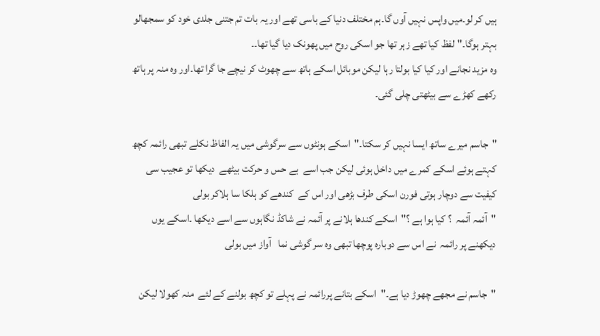ہیں کر لو۔میں واپس نہیں آوں گا۔ہم مختلف دنیا کے باسی تھے اور یہ بات تم جتنی جلدی خود کو سمجھالو بہتر ہوگا۔"لفظ کیا تھے زہر تھا جو اسکی روح میں پھونک دیا گیا تھا۔۔
وہ مزید نجانے اور کیا کیا بولتا رہا لیکن موبائل اسکے ہاتھ سے چھوٹ کر نیچے جا گرا تھا۔اور وہ منہ پر ہاتھ رکھے کھڑے سے بیٹھتی چلی گئی۔

"جاسم میرے ساتھ ایسا نہیں کر سکتا۔"اسکے ہونٹوں سے سرگوشی میں یہ الفاظ نکلے تبھی رائمہ کچھ کہتے ہوئے اسکے کمرے میں داخل ہوئی لیکن جب اسے  بے حس و حرکت بیٹھے  دیکھا تو عجیب سی کیفیت سے دوچار ہوتی فورن اسکی طرف بڑھی اور اس کے  کندھے کو ہلکا سا ہلاکر بولی
"آئمہ آئمہ  ؟ کیا ہوا ہے ؟"اسکے کندھا ہلانے پر آئمہ نے شاکڈ نگاہوں سے اسے دیکھا ۔اسکے یوں دیکھنے پر رائمہ  نے اس سے دوبارہ پوچھا تبھی وہ سر گوشی نما   آواز میں بولی

"جاسم نے مجھے چھوڑ دیا ہے۔"اسکے بتانے پررائمہ نے پہلے تو کچھ بولنے کے لئے  منہ کھولا لیکن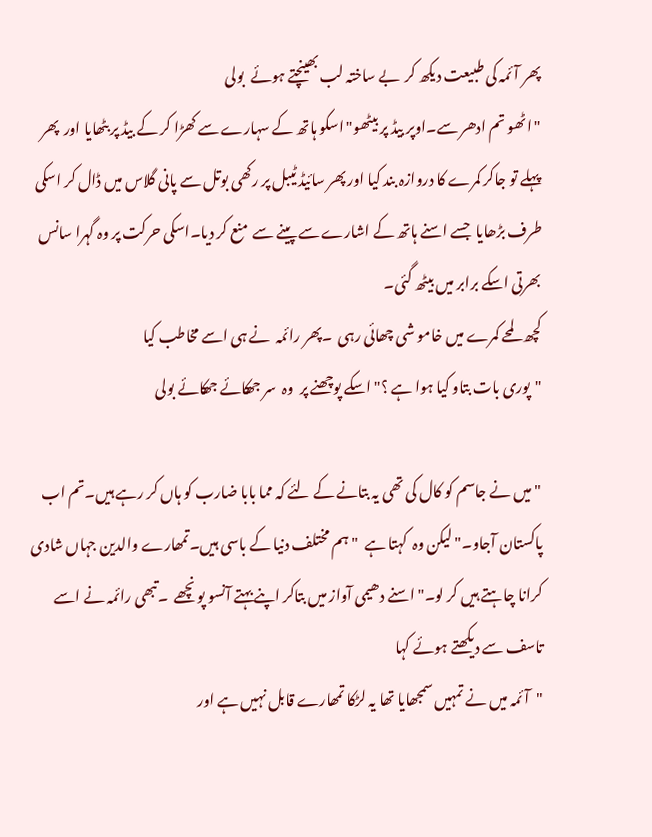پھر آئمہ کی طبیعت دیکھ کر  بے ساختہ لب بھینچتے ہوئے  بولی
"اٹھو تم ادھر سے۔اوپر بیڈ پر بیٹھو"اسکو ہاتھ کے سہارے سے کھڑا کر کے بیڈ پر بٹھایا اور  پھر پہلے تو جاکر کمرے کا دروازہ بند کیا اور پھر سائیڈ ٹیبل پر رکھی بوتل سے پانی گلاس میں ڈال کر اسکی طرف بڑھایا  جسے اسنے ہاتھ کے اشارے سے پینے سے  منع کر دیا۔اسکی حرکت پر وہ گہرا سانس بھرتی اسکے برابر میں بیٹھ گئی۔
کچھ لمحے کمرے میں خامو شی چھائی رہی  ۔پھر رائمہ  نے ہی اسے مخاطب کیا
"پوری بات بتاو کیا ہوا ہے ؟"اسکے پوچھنے پر  وہ  سر جھکائے جھکائے بولی

"میں نے جاسم کو کال کی تھی یہ بتانے کے لئے کہ مما بابا ضارب کو ہاں کر رہے ہیں۔تم اب پاکستان آجاو۔"لیکن وہ  کہتا ہے  "ہم مختلف دنیا کے باسی ہیں۔تمھارے والدین جہاں شادی کرانا چاہتے ہیں کر لو۔"اسنے دھیمی آواز میں بتاکر اپنے بہتے آنسو پونچھے  ۔تبھی رائمہ نے اسے تاسف سے دیکھتے ہوئے کہا
"آئمہ میں نے تمہیں سمجھایا تھا یہ لڑکا تمھارے قابل نہیں ہے اور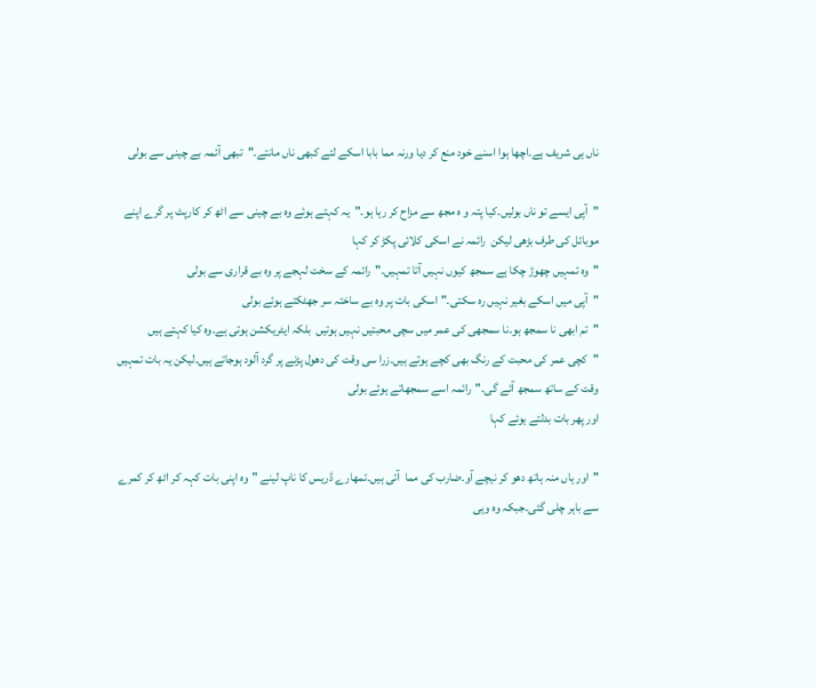ناں ہی شریف ہے۔اچھا ہوا اسنے خود منع کر دیا ورنہ مما بابا اسکے لئے کبھی ناں مانتے۔"تبھی آئمہ بے چینی سے بولی

"آپی ایسے تو ناں بولیں۔کیا پتہ و ہ مجھ سے مزاح کر رہا ہو۔"یہ کہتے ہوئے وہ بے چینی سے اٹھ کر کارپٹ پر گرے اپنے موبائل کی طرف بڑھی لیکن  رائمہ نے اسکی کلائی پکڑ کر کہا
"وہ تمہیں چھوڑ چکا ہے سمجھ کیوں نہیں آتا تمہیں۔"رائمہ کے سخت لہجے پر وہ بے قراری سے بولی
"آپی میں اسکے بغیر نہیں رہ سکتی۔"اسکی بات پر وہ بے ساختہ سر جھٹکتے ہوئے بولی
"تم ابھی نا سمجھ ہو۔نا سمجھی کی عمر میں سچی محبتیں نہیں ہوتیں  بلکہ ایٹریکشن ہوتی ہے۔وہ کیا کہتے ہیں
"کچی عمر کی محبت کے رنگ بھی کچے ہوتے ہیں۔زرا سی وقت کی دھول پڑنے پر گرد آلود ہوجاتے ہیں۔لیکن یہ بات تمہیں وقت کے ساتھ سمجھ آئے گی۔"رائمہ اسے سمجھاتے ہوئے بولی
اور پھر بات بدلتے ہوئے کہا

"اور ہاں منہ ہاتھ دھو کر نیچے آو۔ضارب کی مما  آئی ہیں۔تمھارے ڈریس کا ناپ لینے "وہ اپنی بات کہہ کر اٹھ کر کمرے سے باہر چلی گئی۔جبکہ وہ وہی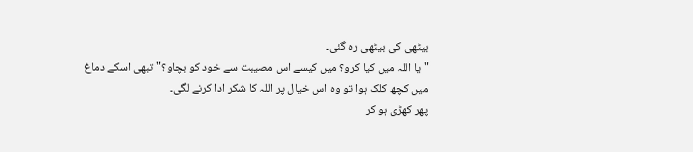بیٹھی کی بیٹھی رہ گئی۔
"یا اللہ میں کیا کرو؟ میں کیسے اس مصیبت سے خود کو بچاو؟"تبھی اسکے دماغ میں کچھ کلک ہوا تو وہ اس خیال پر اللہ کا شکر ادا کرنے لگی۔
پھر کھڑی ہو کر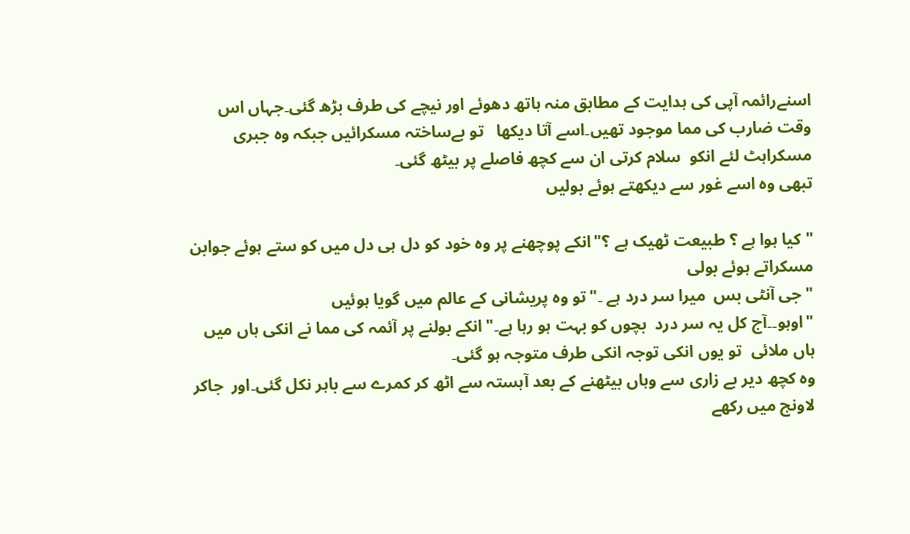اسنےرائمہ آپی کی ہدایت کے مطابق منہ ہاتھ دھوئے اور نیچے کی طرف بڑھ گئی۔جہاں اس وقت ضارب کی مما موجود تھیں۔اسے آتا دیکھا   تو بےساختہ مسکرائیں جبکہ وہ جبری مسکراہٹ لئے انکو  سلام کرتی ان سے کچھ فاصلے پر بیٹھ گئی۔
تبھی وہ اسے غور سے دیکھتے ہوئے بولیں

"کیا ہوا ہے ؟ طبیعت ٹھیک ہے ؟"انکے پوچھنے پر وہ خود کو دل ہی دل میں کو ستے ہوئے جوابن مسکراتے ہوئے بولی
"جی آنٹی بس  میرا سر درد ہے ۔"تو وہ پریشانی کے عالم میں گویا ہوئیں
"اوہو۔۔آج کل یہ سر درد  بچوں کو بہت ہو رہا ہے۔"انکے بولنے پر آئمہ کی مما نے انکی ہاں میں ہاں ملائی  تو یوں انکی توجہ انکی طرف متوجہ ہو گئی۔
وہ کچھ دیر بے زاری سے وہاں بیٹھنے کے بعد آہستہ سے اٹھ کر کمرے سے باہر نکل گئی۔اور  جاکر لاونج میں رکھے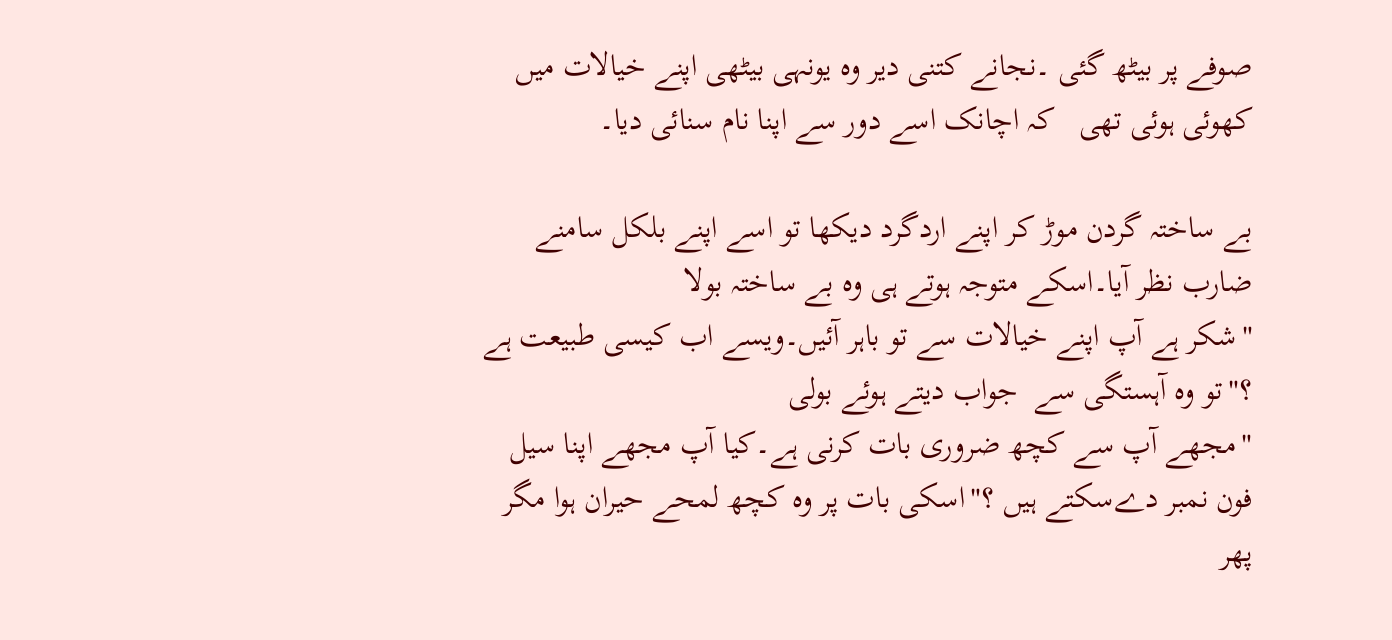صوفے پر بیٹھ گئی ۔نجانے کتنی دیر وہ یونہی بیٹھی اپنے خیالات میں کھوئی ہوئی تھی   کہ اچانک اسے دور سے اپنا نام سنائی دیا۔

بے ساختہ گردن موڑ کر اپنے اردگرد دیکھا تو اسے اپنے بلکل سامنے ضارب نظر آیا۔اسکے متوجہ ہوتے ہی وہ بے ساختہ بولا
"شکر ہے آپ اپنے خیالات سے تو باہر آئیں۔ویسے اب کیسی طبیعت ہے ؟"تو وہ آہستگی سے  جواب دیتے ہوئے بولی
"مجھے آپ سے کچھ ضروری بات کرنی ہے۔کیا آپ مجھے اپنا سیل فون نمبر دےسکتے ہیں ؟"اسکی بات پر وہ کچھ لمحے حیران ہوا مگر پھر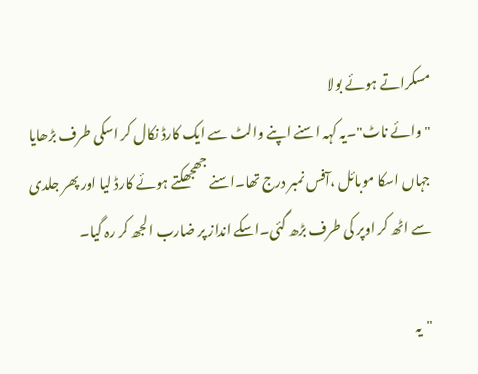مسکراتے ہوئے بولا
"وائے ناٹ"۔یہ کہہ اسنے اپنے والٹ سے ایک کارڈ نکال کر اسکی طرف بڑھایا جہاں اسکا موبائل ،آفس نمبر درج تھا۔اسنے جھجھکتے ہوئے کارڈ لیا اور پھر جلدی سے اٹھ کر اوپر کی طرف بڑھ گئی۔اسکے انداز پر ضارب الجھ کر رہ گیا۔

"یہ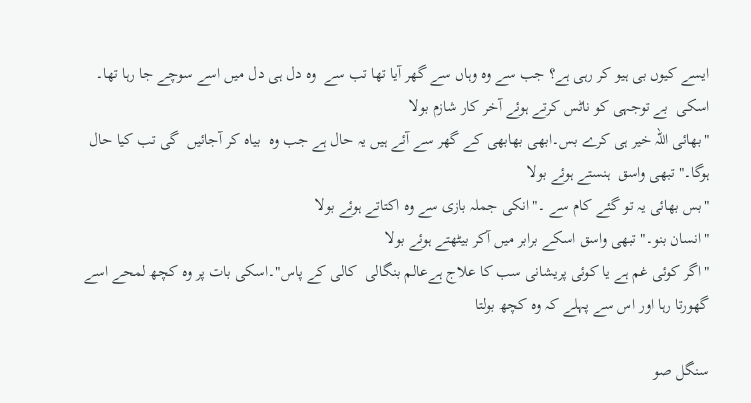ایسے کیوں بی ہیو کر رہی ہے؟ جب سے وہ وہاں سے گھر آیا تھا تب سے  وہ دل ہی دل میں اسے سوچے جا رہا تھا۔
اسکی  بے توجہی کو ناٹس کرتے ہوئے آخر کار شازم بولا
"بھائی اللہ خیر ہی کرے بس۔ابھی بھابھی کے گھر سے آئے ہیں یہ حال ہے جب وہ  بیاہ کر آجائیں  گی تب کیا حال ہوگا۔"تبھی واسق  ہنستے ہوئے بولا
"بس بھائی یہ تو گئے کام سے ۔"انکی جملہ بازی سے وہ اکتاتے ہوئے بولا
"انسان بنو۔"تبھی واسق اسکے برابر میں آکر بیٹھتے ہوئے بولا
"اگر کوئی غم ہے یا کوئی پریشانی سب کا علاج ہےعالم بنگالی  کالی کے پاس"۔اسکی بات پر وہ کچھ لمحے اسے گھورتا رہا اور اس سے پہلے کہ وہ کچھ بولتا

سنگل صو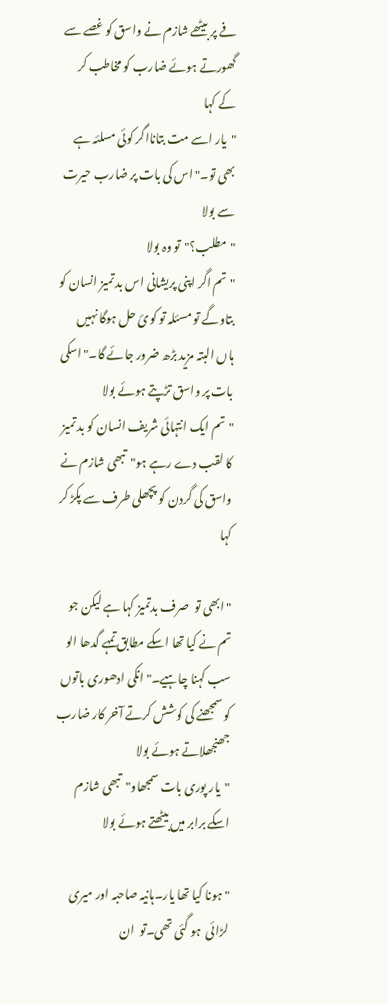فے پر بیٹھے شازم نے واسق کو غصے سے گھورتے ہوئے ضارب کو مخاطب کر کے کہا
"یار اسے مت بتانااگر کوئی مسلئہ ہے بھی تو۔"اس کی بات پر ضارب حیرت سے بولا
"مطلب؟"تو وہ بولا
"تم اگر اپنی پریشانی اس بد تمیز انسان کو بتاوگے تو مسئلہ تو کوئ حل ہوگا نہیں ہاں البتہ مزید بڑھ ضرور جائے گا۔"اسکی بات پر واسق تڑپتے ہوئے بولا
"تم ایک انتہائی شریف انسان کو بد تمیز کا لقب دے رہے ہو"تبھی شازم نے واسق کی گردن کو پچھلی طرف سے پکڑ کر کہا

"ابھی تو  صرف بدتمیز کہا ہے لیکن جو تم نے کیا تھا اسکے مطابق تمہے گدھا الو سب کہنا چاہیے۔"انکی ادھوری باتوں کو سمجھنے کی کوشش کرتے آخر کار ضارب  جھنجھلاتے ہوئے بولا
"یار پوری بات سمجھاو"تبھی شازم  اسکے برابر میں بیٹھتے ہوئے بولا

"ہونا کیا تھا یار۔ہانیہ صاحبہ اور میری لڑائی  ہو گئی تھی۔تو  ان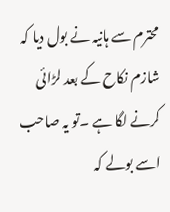محترم سے ہانیہ نے بول دیا کہ شازم نکاح کے بعد لڑائی کرنے لگا ہے ۔تو یہ صاحب اسے بولے کہ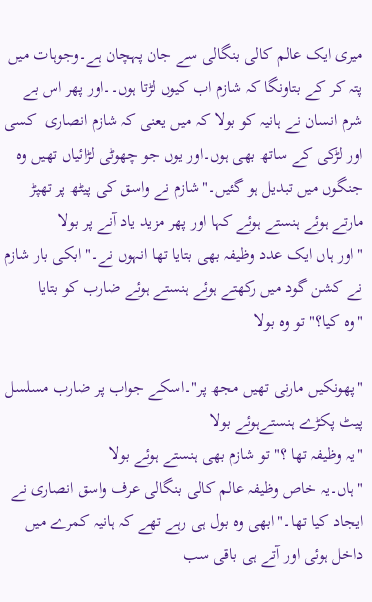میری ایک عالم کالی بنگالی سے جان پہچان ہے۔وجوہات میں پتہ کر کے بتاونگا کہ شازم اب کیوں لڑتا ہوں۔۔اور پھر اس بے شرم انسان نے ہانیہ کو بولا کہ میں یعنی کہ شازم انصاری  کسی اور لڑکی کے ساتھ بھی ہوں۔اور یوں جو چھوٹی لڑائیاں تھیں وہ جنگوں میں تبدیل ہو گئیں۔"شازم نے واسق کی پیٹھ پر تھپڑ مارتے ہوئے ہنستے ہوئے کہا اور پھر مزید یاد آنے پر بولا
"اور ہاں ایک عدد وظیفہ بھی بتایا تھا انہوں نے۔"ابکی بار شازم نے کشن گود میں رکھتے ہوئے ہنستے ہوئے ضارب کو بتایا
"وہ کیا؟"تو وہ بولا

"پھونکیں مارنی تھیں مجھ پر"۔اسکے جواب پر ضارب مسلسل پیٹ پکڑے ہنستےہوئے بولا
"یہ وظیفہ تھا ؟"تو شازم بھی ہنستے ہوئے بولا
"ہاں۔یہ خاص وظیفہ عالم کالی بنگالی عرف واسق انصاری نے ایجاد کیا تھا۔"ابھی وہ بول ہی رہے تھے کہ ہانیہ کمرے میں داخل ہوئی اور آتے ہی باقی سب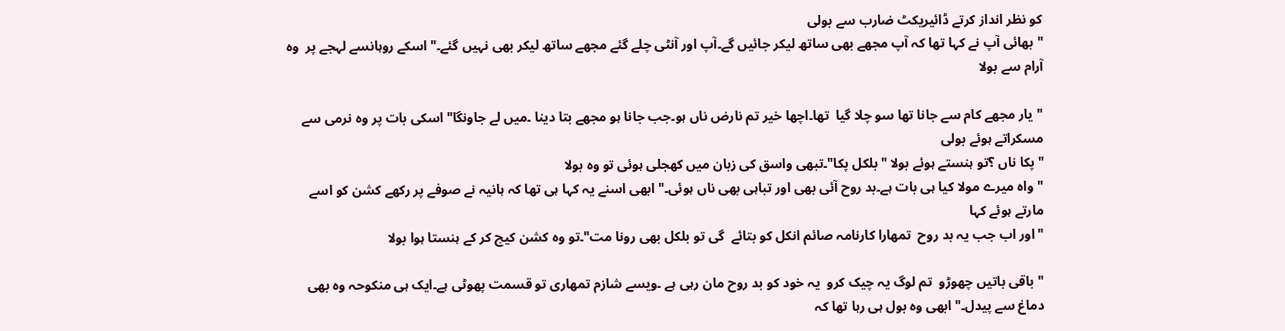کو نظر انداز کرتے ڈائیریکٹ ضارب سے بولی
"بھائی آپ نے کہا تھا کہ آپ مجھے بھی ساتھ لیکر جائیں گے۔آپ اور آنٹی چلے گئے مجھے ساتھ لیکر بھی نہیں گئے۔"اسکے روہانسے لہجے پر  وہ آرام سے بولا

"یار مجھے کام سے جانا تھا سو چلا گیا  تھا۔اچھا خیر تم نارض ناں ہو۔جب جانا ہو مجھے بتا دینا ۔میں لے جاونگا"اسکی بات پر وہ نرمی سے مسکراتے ہوئے بولی
"پکا ناں ؟تو ہنستے ہوئے بولا "بلکل پکا"۔تبھی واسق کی زبان میں کھجلی ہوئی تو وہ بولا
"واہ میرے مولا کیا ہی بات ہے۔بد روح آئی بھی اور تباہی بھی ناں ہوئی۔"ابھی اسنے یہ کہا ہی تھا کہ ہانیہ نے صوفے پر رکھے کشن کو اسے مارتے ہوئے کہا
"اور اب جب یہ بد روح  تمھارا کارنامہ صائم انکل کو بتائے  گی تو بلکل بھی رونا مت"۔تو وہ کشن کیچ کر کے ہنستا ہوا بولا

"باقی باتیں چھوڑو  تم لوگ یہ چیک کرو  یہ خود کو بد روح مان رہی ہے ۔ویسے شازم تمھاری تو قسمت پھوٹی ہے۔ایک ہی منکوحہ وہ بھی دماغ سے پیدل۔"ابھی وہ بول ہی رہا تھا کہ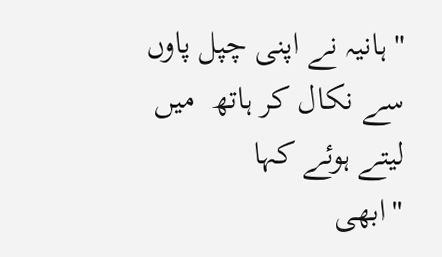"ہانیہ نے اپنی چپل پاوں سے نکال کر ہاتھ  میں لیتے ہوئے کہا
"ابھی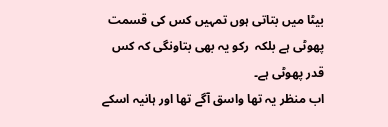بیٹا میں بتاتی ہوں تمہیں کس کی قسمت پھوٹی ہے بلکہ  رکو یہ بھی بتاونگی کہ کس قدر پھوٹی ہے۔
اب منظر یہ تھا واسق آگے تھا اور ہانیہ اسکے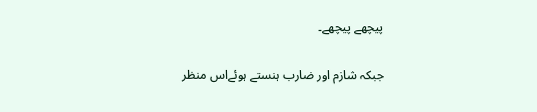پیچھے پیچھے۔

جبکہ شازم اور ضارب ہنستے ہوئےاس منظر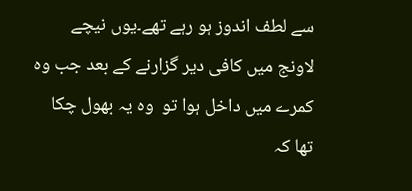سے لطف اندوز ہو رہے تھے۔یوں نیچے لاونج میں کافی دیر گزارنے کے بعد جب وہ کمرے میں داخل ہوا تو  وہ یہ بھول چکا تھا کہ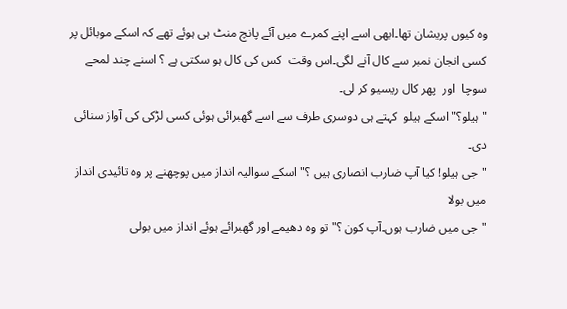وہ کیوں پریشان تھا۔ابھی اسے اپنے کمرے میں آئے پانچ منٹ ہی ہوئے تھے کہ اسکے موبائل پر کسی انجان نمبر سے کال آنے لگی۔اس وقت  کس کی کال ہو سکتی ہے ؟ اسنے چند لمحے سوچا  اور  پھر کال ریسیو کر لی۔
"ہیلو؟"اسکے ہیلو  کہتے ہی دوسری طرف سے اسے گھبرائی ہوئی کسی لڑکی کی آواز سنائی دی۔
"جی ہیلو! کیا آپ ضارب انصاری ہیں ؟"اسکے سوالیہ انداز میں پوچھنے پر وہ تائیدی انداز میں بولا
"جی میں ضارب ہوں۔آپ کون ؟"تو وہ دھیمے اور گھبرائے ہوئے انداز میں بولی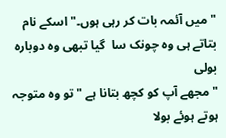"میں آئمہ بات کر رہی ہوں۔"اسکے نام بتاتے ہی وہ چونک سا  گیا تبھی وہ دوبارہ بولی
"مجھے آپ کو کچھ بتانا ہے "تو وہ متوجہ ہوتے ہوئے بولا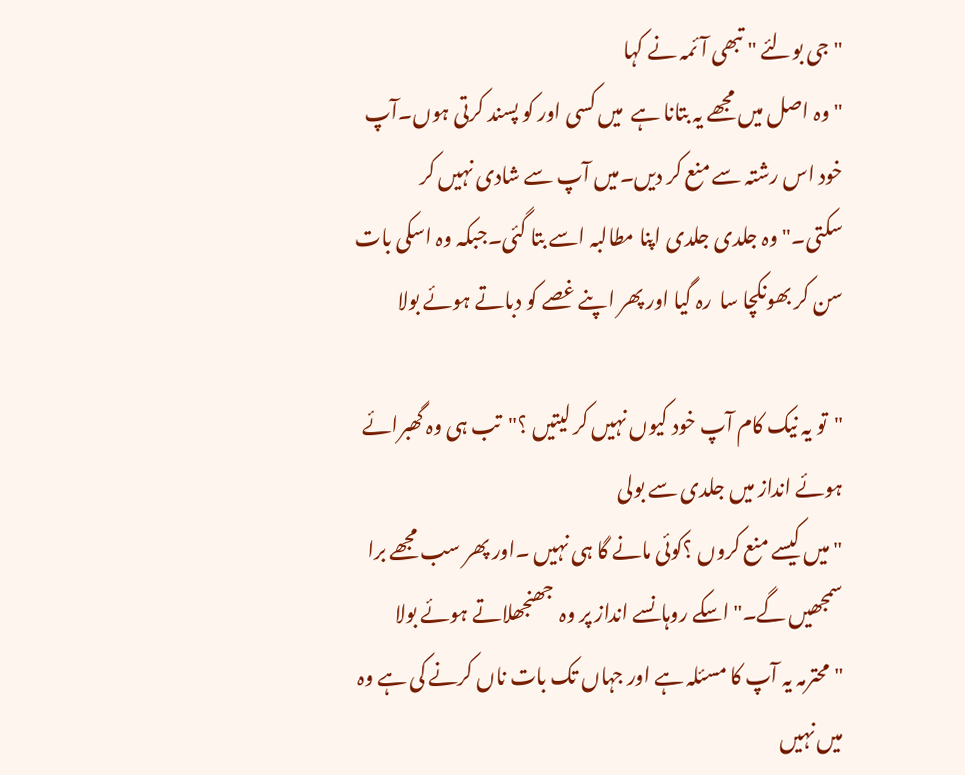"جی بولئے " تبھی آئمہ نے کہا
"وہ اصل میں مجھے یہ بتانا ہے  میں کسی اور کو پسند کرتی ہوں۔آپ خود اس رشتہ سے منع کر دیں۔میں آپ سے شادی نہیں کر سکتی۔"وہ جلدی جلدی اپنا مطالبہ اسے بتا گئی۔جبکہ وہ اسکی بات سن کر بھونکچا سا  رہ گیا اور پھر اپنے غصے کو دباتے ہوئے بولا

"تو یہ نیک کام آپ خود کیوں نہیں کر لیتیں ؟"تب ہی وہ گھبرائے ہوئے انداز میں جلدی سے بولی
"میں کیسے منع کروں ؟کوئی مانے گا ہی نہیں ۔اور پھر سب مجھے برا سمجھیں گے۔"اسکے روہانسے انداز پر وہ  جھنجھلاتے ہوئے بولا
"محترمہ یہ آپ کا مسئلہ ہے اور جہاں تک بات ناں کرنے کی ہے وہ میں نہیں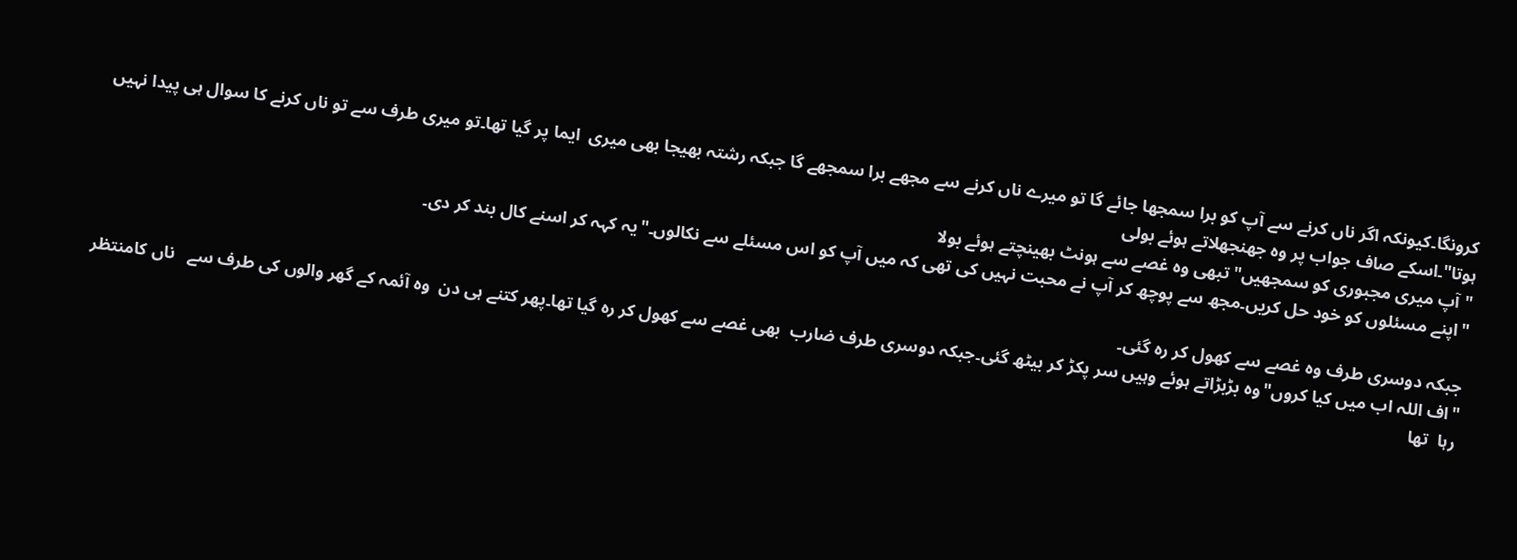کرونگا۔کیونکہ اگر ناں کرنے سے آپ کو برا سمجھا جائے گا تو میرے ناں کرنے سے مجھے برا سمجھے گا جبکہ رشتہ بھیجا بھی میری  ایما پر گیا تھا۔تو میری طرف سے تو ناں کرنے کا سوال ہی پیدا نہیں  ہوتا"۔اسکے صاف جواب پر وہ جھنجھلاتے ہوئے بولی
"آپ میری مجبوری کو سمجھیں"تبھی وہ غصے سے ہونٹ بھینچتے ہوئے بولا
"اپنے مسئلوں کو خود حل کریں۔مجھ سے پوچھ کر آپ نے محبت نہیں کی تھی کہ میں آپ کو اس مسئلے سے نکالوں۔"یہ کہہ کر اسنے کال بند کر دی۔

جبکہ دوسری طرف وہ غصے سے کھول کر رہ گئی۔
"اف اللہ اب میں کیا کروں"وہ بڑبڑاتے ہوئے وہیں سر پکڑ کر بیٹھ گئی۔جبکہ دوسری طرف ضارب  بھی غصے سے کھول کر رہ گیا تھا۔پھر کتنے ہی دن  وہ آئمہ کے گھر والوں کی طرف سے   ناں کامنتظر رہا  تھا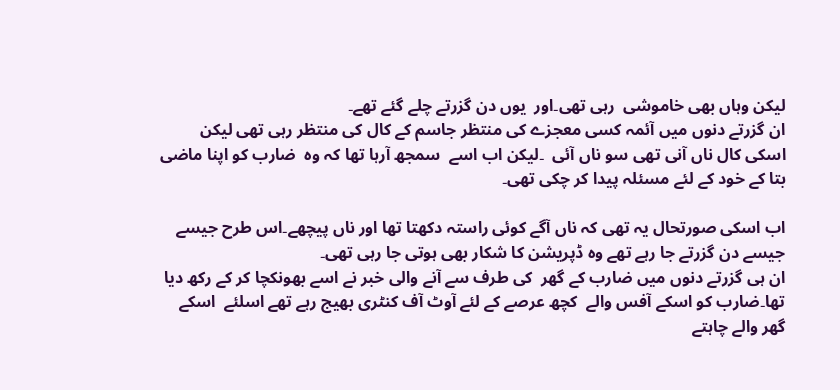لیکن وہاں بھی خاموشی  رہی تھی۔اور  یوں دن گزرتے چلے گئے تھے۔
ان گزرتے دنوں میں آئمہ کسی معجزے کی منتظر جاسم کے کال کی منتظر رہی تھی لیکن اسکی کال ناں آنی تھی سو ناں آئی  ۔لیکن اب اسے  سمجھ آرہا تھا کہ وہ  ضارب کو اپنا ماضی بتا کے خود کے لئے مسئلہ پیدا کر چکی تھی۔

اب اسکی صورتحال یہ تھی کہ ناں آگے کوئی راستہ دکھتا تھا اور ناں پیچھے۔اس طرح جیسے جیسے دن گزرتے جا رہے تھے وہ ڈپریشن کا شکار بھی ہوتی جا رہی تھی۔
ان ہی گزرتے دنوں میں ضارب کے گھر  کی طرف سے آنے والی خبر نے اسے بھونکچا کر کے رکھ دیا تھا۔ضارب کو اسکے آفس والے  کچھ عرصے کے لئے آوٹ آف کنٹری بھیج رہے تھے اسلئے  اسکے گھر والے چاہتے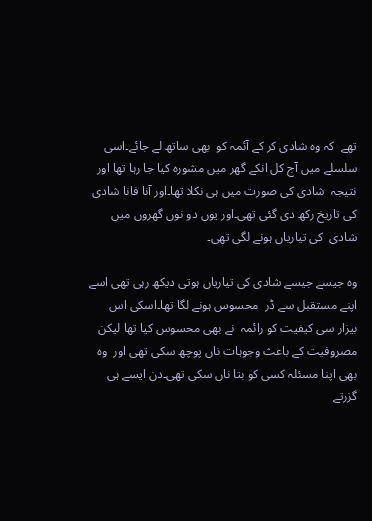تھے  کہ وہ شادی کر کے آئمہ کو  بھی ساتھ لے جائے۔اسی سلسلے میں آج کل انکے گھر میں مشورہ کیا جا رہا تھا اور نتیجہ  شادی کی صورت میں ہی نکلا تھا۔اور آنا فانا شادی کی تاریخ رکھ دی گئی تھی۔اور یوں دو نوں گھروں میں شادی  کی تیاریاں ہونے لگی تھی۔

وہ جیسے جیسے شادی کی تیاریاں ہوتی دیکھ رہی تھی اسے  اپنے مستقبل سے ڈر  محسوس ہونے لگا تھا۔اسکی اس  بیزار سی کیفیت کو رائمہ  نے بھی محسوس کیا تھا لیکن مصروفیت کے باعث وجوہات ناں پوچھ سکی تھی اور  وہ  بھی اپنا مسئلہ کسی کو بتا ناں سکی تھی۔دن ایسے ہی گزرتے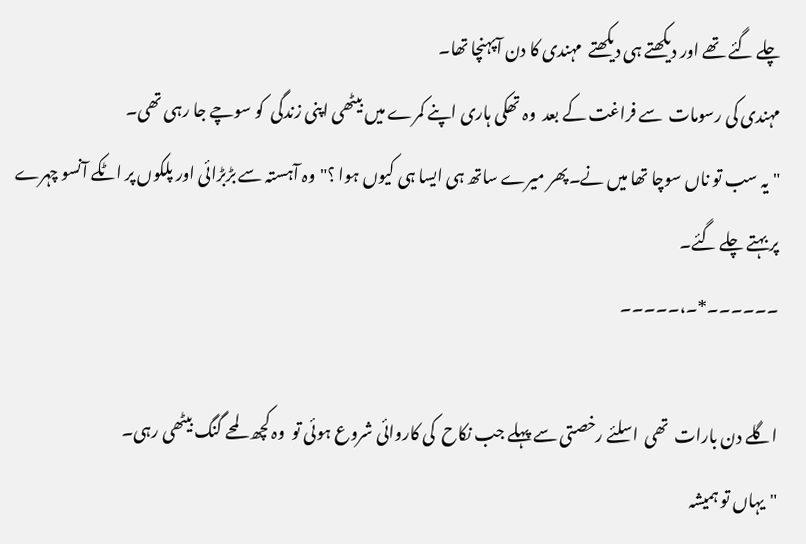چلے گئے تھے اور دیکھتے ہی دیکھتے  مہندی کا دن آپہنچا تھا۔
مہندی کی رسومات  سے فراغت کے بعد  وہ تھکی ہاری اپنے کمرے میں بیٹھی اپنی زندگی  کو سوچے جا رہی تھی۔
"یہ سب تو ناں سوچا تھا میں نے۔پھر میرے ساتھ ہی ایسا ہی کیوں ہوا ؟"وہ آہستہ سے بڑبڑائی اور پلکوں پر اٹکے آنسو چہرے پر بہتے چلے گئے۔
۔۔۔۔۔۔*۔،۔۔۔۔۔

اگلے دن بارات  تھی  اسلئے رخصتی سے پہلے جب نکاح  کی کاروائی شروع ہوئی تو  وہ کچھ لمحے گنگ بیٹھی رہی۔
"یہاں تو ہمیشہ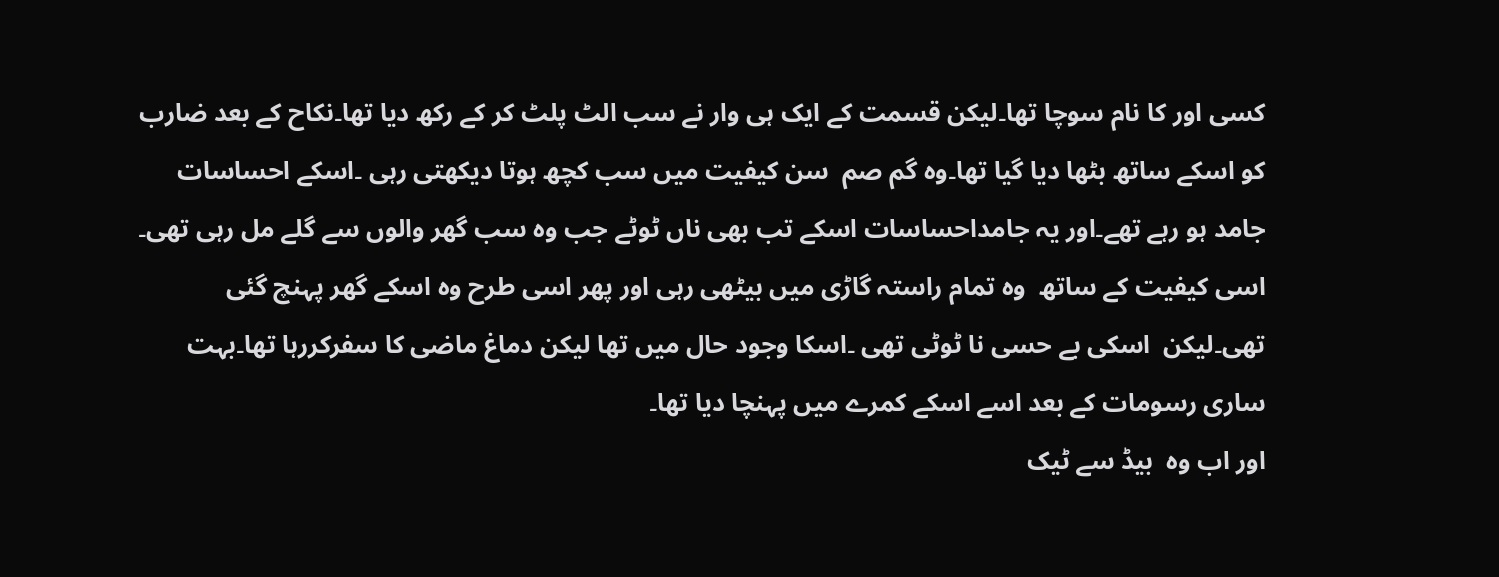کسی اور کا نام سوچا تھا۔لیکن قسمت کے ایک ہی وار نے سب الٹ پلٹ کر کے رکھ دیا تھا۔نکاح کے بعد ضارب کو اسکے ساتھ بٹھا دیا گیا تھا۔وہ گم صم  سن کیفیت میں سب کچھ ہوتا دیکھتی رہی ۔اسکے احساسات جامد ہو رہے تھے۔اور یہ جامداحساسات اسکے تب بھی ناں ٹوٹے جب وہ سب گھر والوں سے گلے مل رہی تھی۔
اسی کیفیت کے ساتھ  وہ تمام راستہ گاڑی میں بیٹھی رہی اور پھر اسی طرح وہ اسکے گھر پہنچ گئی تھی۔لیکن  اسکی بے حسی نا ٹوٹی تھی ۔اسکا وجود حال میں تھا لیکن دماغ ماضی کا سفرکررہا تھا۔بہت ساری رسومات کے بعد اسے اسکے کمرے میں پہنچا دیا تھا۔
اور اب وہ  بیڈ سے ٹیک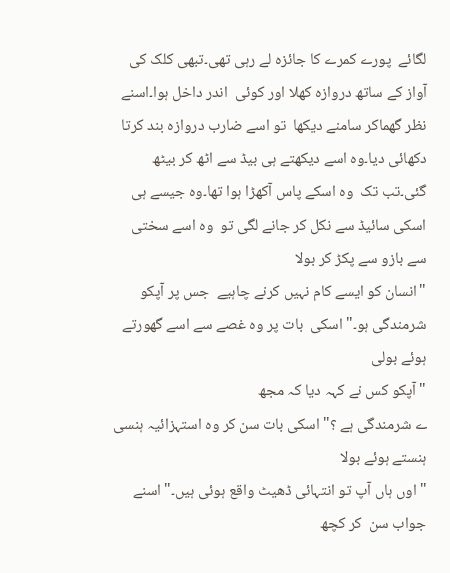لگائے  پورے کمرے کا جائزہ لے رہی تھی۔تبھی کلک کی آواز کے ساتھ دروازہ کھلا اور کوئی  اندر داخل ہوا۔اسنے نظر گھماکر سامنے دیکھا  تو اسے ضارب دروازہ بند کرتا دکھائی دیا۔وہ اسے دیکھتے ہی بیڈ سے اٹھ کر بیٹھ گئی۔تب تک  وہ اسکے پاس آکھڑا ہوا تھا۔وہ جیسے ہی اسکی سائیڈ سے نکل کر جانے لگی تو  وہ اسے سختی سے بازو سے پکڑ کر بولا
"انسان کو ایسے کام نہیں کرنے چاہیے  جس پر آپکو شرمندگی ہو۔"اسکی  بات پر وہ غصے سے اسے گھورتے ہوئے بولی
"آپکو کس نے کہہ دیا کہ مجھ
ے شرمندگی ہے ؟"اسکی بات سن کر وہ استہزائیہ ہنسی ہنستے ہوئے بولا
"اوں ہاں آپ تو انتہائی ڈھیٹ واقع ہوئی ہیں۔"اسنے جواب سن  کر کچھ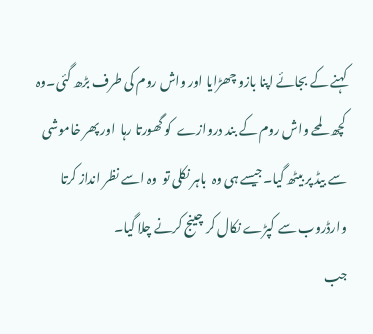کہنے کے بجائے اپنا بازو چھڑایا اور واش روم کی طرف بڑھ گئی۔وہ کچھ لمحے واش روم کے بند دروازے  کو گھورتا رہا  اور پھر خاموشی سے بیڈ پر بیٹھ گیا۔جیسے ہی وہ  باہر نکلی تو  وہ اسے نظر انداز کرتا  وارڈروب سے کپڑے نکال کر چینج کرنے چلا گیا۔
جب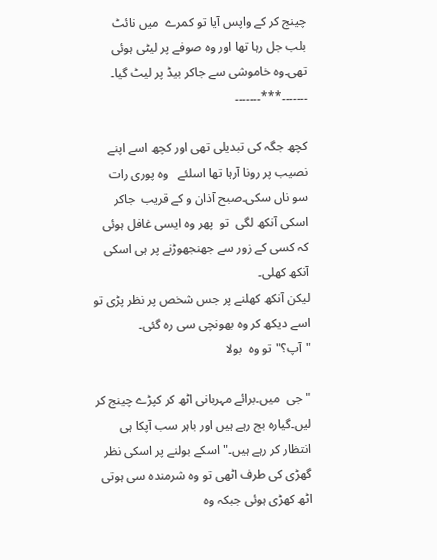چینج کر کے واپس آیا تو کمرے  میں نائٹ بلب جل رہا تھا اور وہ صوفے پر لیٹی ہوئی تھی۔وہ خاموشی سے جاکر بیڈ پر لیٹ گیا۔
۔۔۔۔۔۔۔***۔۔۔۔۔۔۔

کچھ جگہ کی تبدیلی تھی اور کچھ اسے اپنے نصیب پر رونا آرہا تھا اسلئے   وہ پوری رات سو ناں سکی۔صبح آذان و کے قریب  جاکر اسکی آنکھ لگی  تو  پھر وہ ایسی غافل ہوئی کہ کسی کے زور سے جھنجھوڑنے پر ہی اسکی آنکھ کھلی۔
لیکن آنکھ کھلنے پر جس شخص پر نظر پڑی تو اسے دیکھ کر وہ بھونچی سی رہ گئی۔
"آپ؟"تو وہ  بولا

"جی  میں۔برائے مہربانی اٹھ کر کپڑے چینج کر لیں۔گیارہ بج رہے ہیں اور باہر سب آپکا ہی انتظار کر رہے ہیں۔"اسکے بولنے پر اسکی نظر گھڑی کی طرف اٹھی تو وہ شرمندہ سی ہوتی اٹھ کھڑی ہوئی جبکہ وہ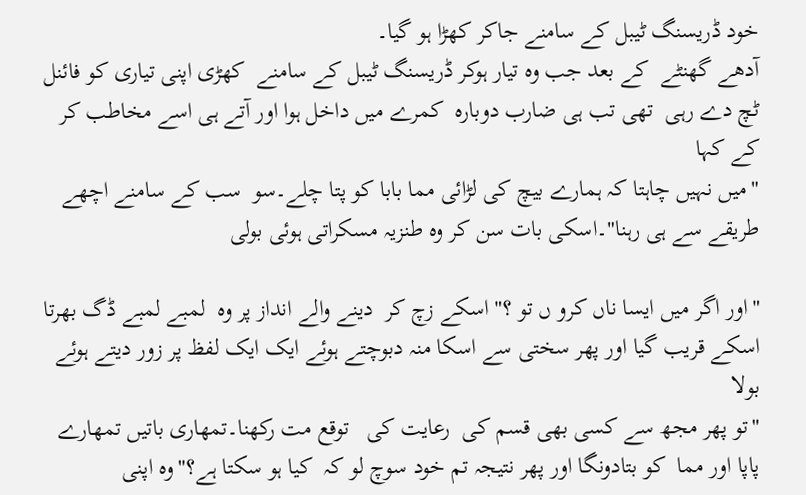خود ڈریسنگ ٹیبل کے سامنے جاکر کھڑا ہو گیا۔
آدھے گھنٹے  کے بعد جب وہ تیار ہوکر ڈریسنگ ٹیبل کے سامنے  کھڑی اپنی تیاری کو فائنل ٹچ دے رہی  تھی تب ہی ضارب دوبارہ  کمرے میں داخل ہوا اور آتے ہی اسے مخاطب کر کے کہا
"میں نہیں چاہتا کہ ہمارے بیچ کی لڑائی مما بابا کو پتا چلے۔سو  سب کے سامنے اچھے طریقے سے ہی رہنا"۔اسکی بات سن کر وہ طنزیہ مسکراتی ہوئی بولی

"اور اگر میں ایسا ناں کرو ں تو ؟"اسکے زچ کر  دینے والے انداز پر وہ  لمبے لمبے ڈگ بھرتا اسکے قریب گیا اور پھر سختی سے اسکا منہ دبوچتے ہوئے ایک ایک لفظ پر زور دیتے ہوئے بولا
"تو پھر مجھ سے کسی بھی قسم کی  رعایت کی   توقع مت رکھنا۔تمھاری باتیں تمھارے  پاپا اور مما  کو بتادونگا اور پھر نتیجہ تم خود سوچ لو کہ  کیا ہو سکتا ہے؟"وہ اپنی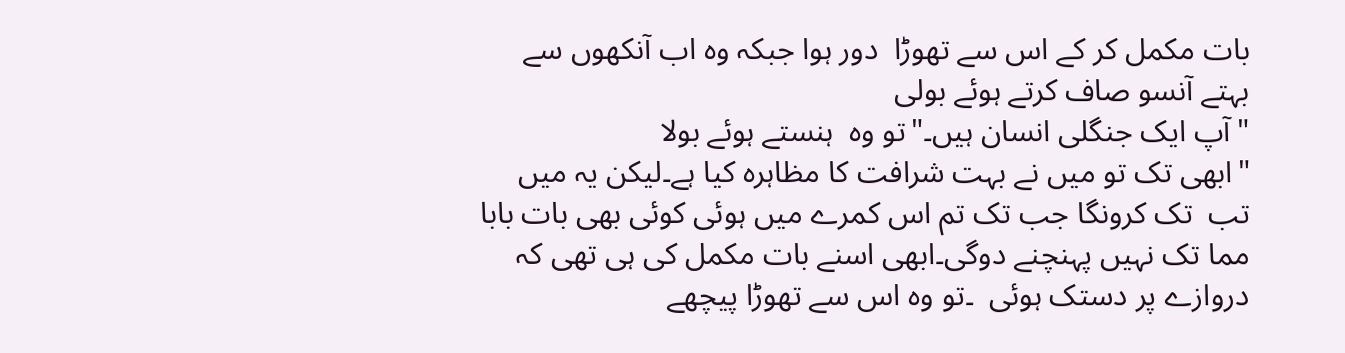بات مکمل کر کے اس سے تھوڑا  دور ہوا جبکہ وہ اب آنکھوں سے بہتے آنسو صاف کرتے ہوئے بولی
"آپ ایک جنگلی انسان ہیں۔"تو وہ  ہنستے ہوئے بولا
"ابھی تک تو میں نے بہت شرافت کا مظاہرہ کیا ہے۔لیکن یہ میں تب  تک کرونگا جب تک تم اس کمرے میں ہوئی کوئی بھی بات بابا  مما تک نہیں پہنچنے دوگی۔ابھی اسنے بات مکمل کی ہی تھی کہ  دروازے پر دستک ہوئی  ۔تو وہ اس سے تھوڑا پیچھے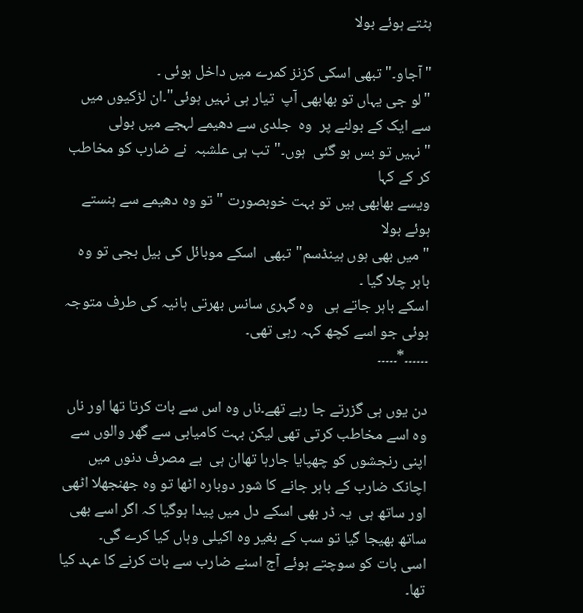ہٹتے ہوئے بولا

"آجاو۔"تبھی اسکی کزنز کمرے میں داخل ہوئی ۔
"لو جی یہاں تو بھابھی آپ  تیار ہی نہیں ہوئی"۔ان لڑکیوں میں سے ایک کے بولنے پر  وہ  جلدی سے دھیمے لہجے میں بولی
"نہیں تو بس ہو گئی  ہوں۔"تب ہی علشبہ  نے ضارب کو مخاطب کر کے کہا
ویسے بھابھی ہیں تو بہت خوبصورت "تو وہ دھیمے سے ہنستے ہوئے بولا
"میں بھی ہوں ہینڈسم"تبھی  اسکے موبائل کی بیل بجی تو وہ باہر چلا گیا ۔
اسکے باہر جاتے ہی   وہ گہری سانس بھرتی ہانیہ کی طرف متوجہ ہوئی جو اسے کچھ کہہ رہی تھی۔
۔۔۔۔۔۔*۔۔۔۔۔

دن یوں ہی گزرتے جا رہے تھے۔ناں وہ اس سے بات کرتا تھا اور ناں وہ اسے مخاطب کرتی تھی لیکن بہت کامیابی سے گھر والوں سے اپنی رنجشوں کو چھپایا جارہا تھاان ہی  بے مصرف دنوں میں اچانک ضارب کے باہر جانے کا شور دوبارہ اٹھا تو وہ جھنجھلا اٹھی اور ساتھ ہی  یہ ڈر بھی اسکے دل میں پیدا ہوگیا کہ اگر اسے بھی ساتھ بھیجا گیا تو سب کے بغیر وہ اکیلی وہاں کیا کرے گی۔
اسی بات کو سوچتے ہوئے آج اسنے ضارب سے بات کرنے کا عہد کیا تھا۔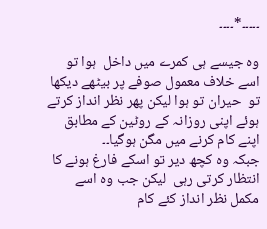۔۔۔۔۔*۔۔۔۔

وہ جیسے ہی کمرے میں داخل  ہوا تو  اسے خلاف معمول صوفے پر بیٹھے دیکھا تو  حیران تو ہوا لیکن پھر نظر انداز کرتے ہوئے اپنی روزانہ کے روٹین کے مطابق اپنے کام کرنے میں مگن ہوگیا۔۔
جبکہ وہ کچھ دیر تو اسکے فارغ ہونے کا انتظار کرتی رہی  لیکن جب وہ اسے مکمل نظر انداز کئے کام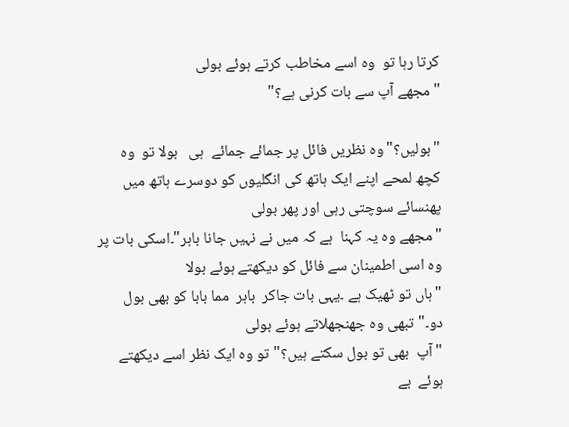کرتا رہا تو  وہ اسے مخاطب کرتے ہوئے بولی
"مجھے آپ سے بات کرنی ہے؟"

"بولیں؟"وہ نظریں فائل پر جمائے جمائے  ہی   بولا تو  وہ کچھ لمحے اپنے ایک ہاتھ کی انگلیوں کو دوسرے ہاتھ میں پھنسائے سوچتی رہی اور پھر بولی
"مجھے وہ یہ کہنا  ہے کہ میں نے نہیں جانا باہر"۔اسکی بات پر وہ اسی اطمینان سے فائل کو دیکھتے ہوئے بولا
"ہاں تو ٹھیک ہے ۔یہی بات جاکر  باہر  مما بابا کو بھی بول دو۔"تبھی وہ جھنجھلاتے ہوئے بولی
"آپ  بھی تو بول سکتے ہیں؟"تو وہ ایک نظر اسے دیکھتے ہوئے  بے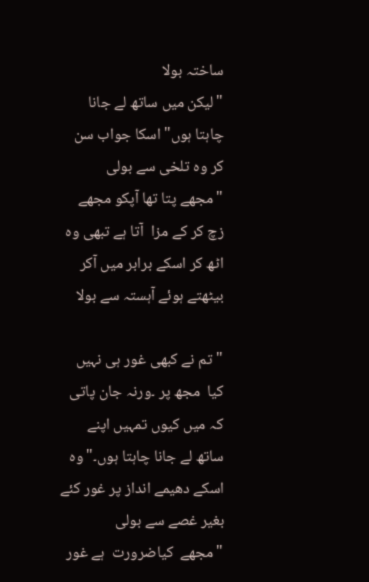ساختہ بولا
"لیکن میں ساتھ لے جانا چاہتا ہوں"اسکا جواب سن کر وہ تلخی سے بولی
"مجھے پتا تھا آپکو مجھے زچ کر کے مزا  آتا ہے تبھی وہ اٹھ کر اسکے برابر میں آکر بیٹھتے ہوئے آہستہ سے بولا

"تم نے کبھی غور ہی نہیں کیا  مجھ پر ۔ورنہ جان پاتی کہ میں کیوں تمہیں اپنے ساتھ لے جانا چاہتا ہوں۔"وہ اسکے دھیمے انداز پر غور کئے بغیر غصے سے بولی
"مجھے  کیاضرورت  ہے غور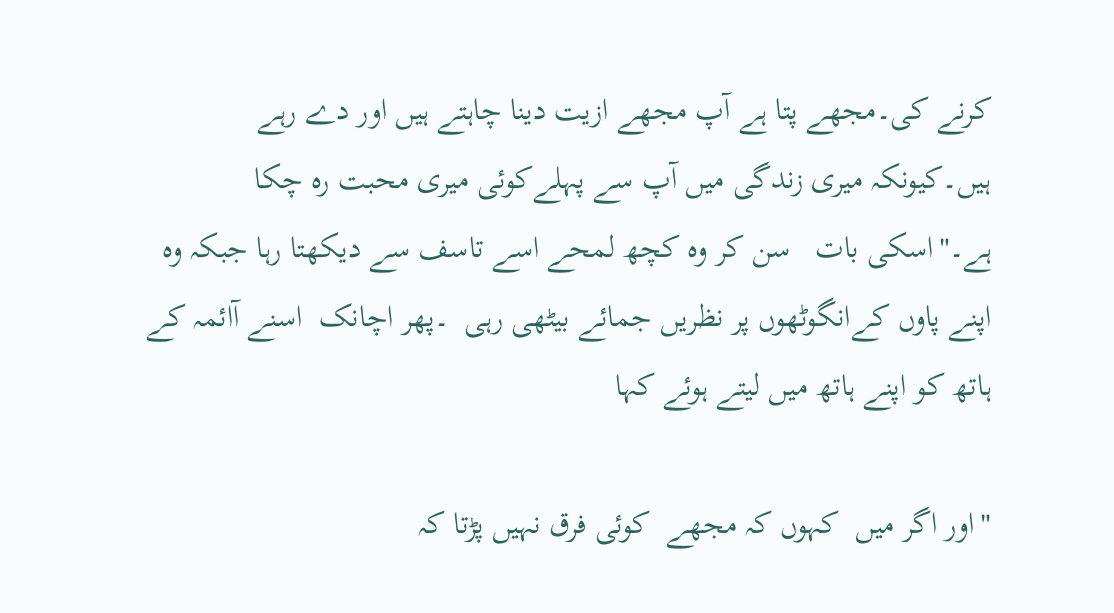کرنے کی۔مجھے پتا ہے آپ مجھے ازیت دینا چاہتے ہیں اور دے رہے ہیں۔کیونکہ میری زندگی میں آپ سے پہلےکوئی میری محبت رہ چکا ہے۔"اسکی بات   سن کر وہ کچھ لمحے اسے تاسف سے دیکھتا رہا جبکہ وہ اپنے پاوں کےانگوٹھوں پر نظریں جمائے بیٹھی رہی  ۔پھر اچانک  اسنے آائمہ کے ہاتھ کو اپنے ہاتھ میں لیتے ہوئے کہا

"اور اگر میں  کہوں کہ مجھے  کوئی فرق نہیں پڑتا کہ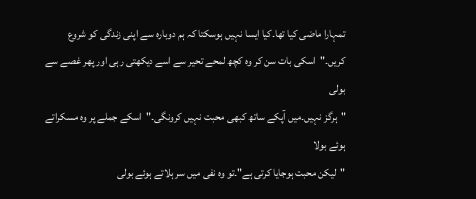تمہارا ماضی کیا تھا۔کیا ایسا نہیں ہوسکتا کہ ہم دوبارہ سے اپنی زندگی کو شروع کریں۔"اسکی بات سن کر وہ کچھ لمحے تحیر سے اسے دیکھتی رہی اور پھر غصے سے بولی
"ہرگز نہیں۔میں آپکے ساتھ کبھی محبت نہیں کرونگی۔"اسکے جملے پر وہ مسکراتے  ہوئے بولا
"لیکن محبت ہوجایا کرتی ہے"۔تو وہ نفی میں سر ہلاتے ہوئے بولی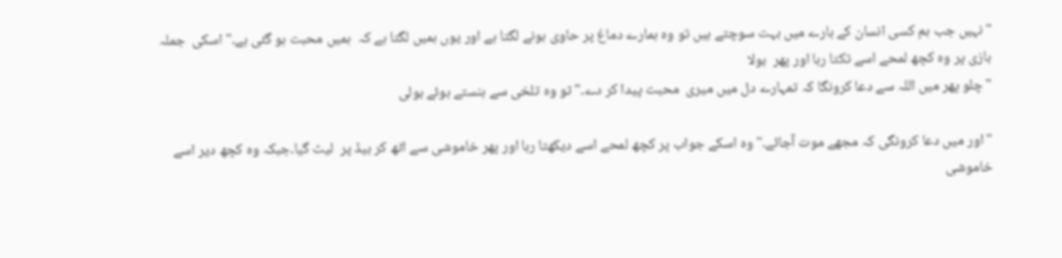"نہیں جب ہم کسی انسان کے بارے میں بہت سوچتے ہیں تو وہ ہمارے دماغ پر حاوی ہونے لگتا ہے اور یوں ہمیں لگتا ہے کہ  ہمیں محبت ہو گئی ہے۔"اسکی  جملہ بازی پر وہ کچھ لمحے اسے تکتا رہا اور پھر  بولا
"چلو پھر میں اللہ سے دعا کرونگا کہ تمہارے دل میں میری  محبت پیدا کر دے۔"تو وہ تلخی سے ہنستے ہوئے بولی

"اور میں دعا کرونگی کہ مجھے موت آجائے۔"وہ اسکے جواب پر کچھ لمحے اسے دیکھتا رہا اور پھر خاموشی سے اٹھ کر بیڈ پر  لیٹ گیا۔جبکہ وہ کچھ دیر اسے خاموشی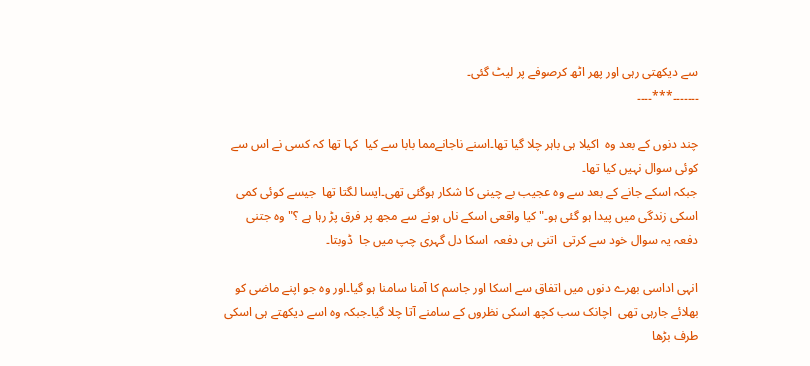سے دیکھتی رہی اور پھر اٹھ کرصوفے پر لیٹ گئی۔
۔۔۔۔۔۔۔***۔۔۔۔

چند دنوں کے بعد وہ  اکیلا ہی باہر چلا گیا تھا۔اسنے ناجانےمما بابا سے کیا  کہا تھا کہ کسی نے اس سے کوئی سوال نہیں کیا تھا۔
جبکہ اسکے جانے کے بعد سے وہ عجیب بے چینی کا شکار ہوگئی تھی۔ایسا لگتا تھا  جیسے کوئی کمی اسکی زندگی میں پیدا ہو گئی ہو۔"کیا واقعی اسکے ناں ہونے سے مجھ پر فرق پڑ رہا ہے ؟"وہ جتنی دفعہ یہ سوال خود سے کرتی  اتنی ہی دفعہ  اسکا دل گہری چپ میں جا  ڈوبتا۔

انہی اداسی بھرے دنوں میں اتفاق سے اسکا اور جاسم کا آمنا سامنا ہو گیا۔اور وہ جو اپنے ماضی کو بھلائے جارہی تھی  اچانک سب کچھ اسکی نظروں کے سامنے آتا چلا گیا۔جبکہ وہ اسے دیکھتے ہی اسکی طرف بڑھا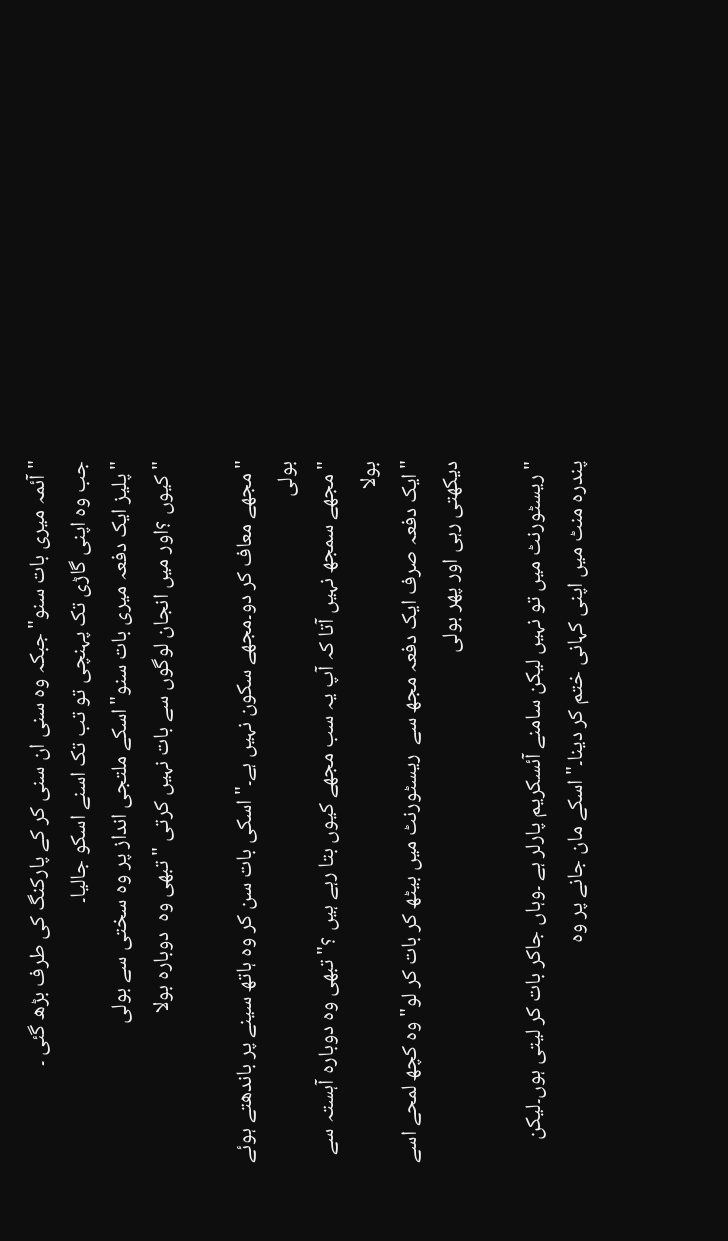"آئمہ میری بات سنو"جبکہ وہ سنی ان سنی کر کے پارکنگ کی طرف بڑھ گئی ۔
جب وہ اپنی گاڑی تک پہنچی تو تب تک اسنے اسکو جالیا۔
"پلیز ایک دفعہ میری بات سنو"اسکے ملتجی انداز پر وہ سختی سے بولی
"کیوں ؟اور میں انجان لوگوں سے بات نہیں کرتی "تبھی وہ  دوبارہ بولا

"مجھے معاف کر دو۔مجھے سکون نہیں ہے۔"اسکی بات سن کر وہ ہاتھ سینے پر باندھتے ہوئے بولی
"مجھے سمجھ نہیں آتا کہ آپ یہ سب مجھے کیوں بتا رہے ہیں ؟"تبھی وہ دوبارہ آہستہ سے بولا
"ایک دفعہ صرف ایک دفعہ مجھ سے  ریسٹورنٹ میں بیٹھ کر بات کر لو"وہ کچھ لمحے اسے دیکھتی رہی اور پھر بولی

"ریسٹورنٹ میں تو نہیں لیکن سامنے آئسکریم پارلر ہے ۔وہاں جاکر بات کر لیتی ہوں۔لیکن پندرہ منٹ میں اپنی کہانی ختم کر دینا۔"اسکے مان جانے پر وہ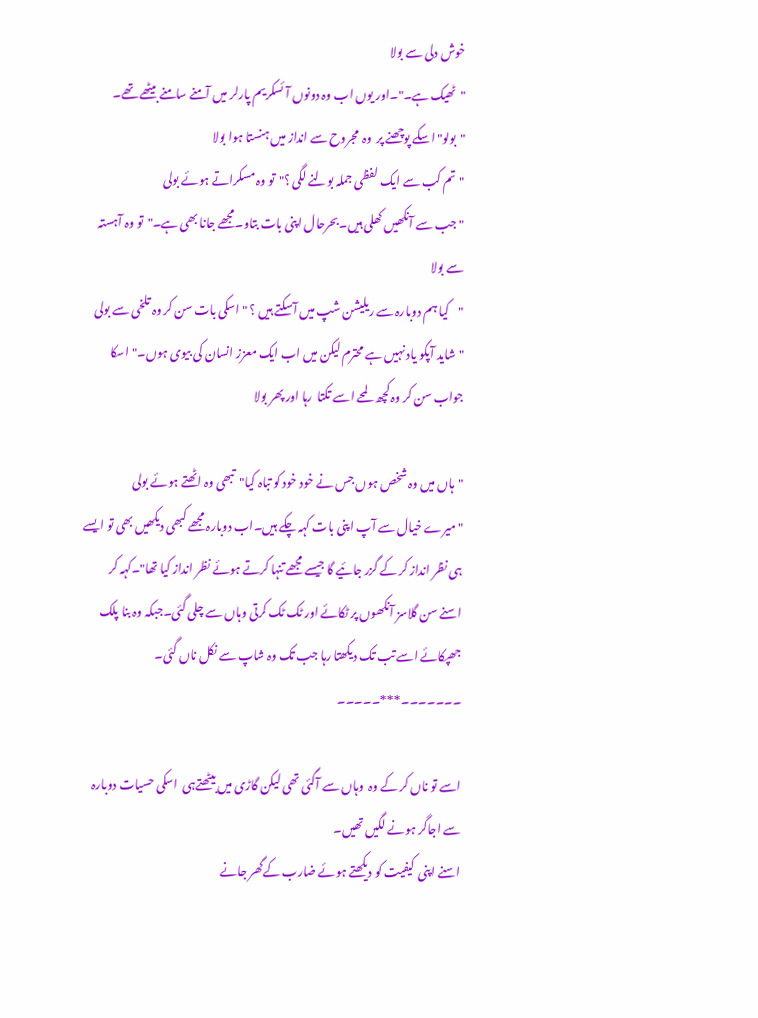خوش دلی سے بولا
"ٹھیک ہے۔"۔اور یوں اب وہ دونوں آئسکریم پارلر میں آمنے سامنے بیٹھے تھے۔
"بولو"اسکے پوچھنے پر  وہ  مجروح سے انداز میں ہنستا ہوا بولا
"تم کب سے ایک لفظی جملہ بولنے لگی ؟"تو وہ مسکراتے ہوئے بولی
"جب سے آنکھیں کھلی ہیں۔بحرحال اپنی بات بتاو۔مجھے جانا بھی ہے۔"تو وہ آہستہ سے بولا
"کیا ہم دوبارہ سے ریلیشن شپ میں آسکتے ہیں ؟ "اسکی بات سن کر وہ تلخی سے بولی
"شاید آپکو یاد نہیں ہے محترم لیکن میں اب ایک معزز انسان کی بیوی ہوں۔"اسکا جواب سن کر وہ کچھ لمحے اسے تکتا  رہا اور پھر بولا

"ہاں میں وہ شخص ہوں جس نے خود خود کو تباہ کیا"تبھی وہ اٹھتے ہوئے بولی
"میرے خیال سے آپ اپنی بات کہہ چکے ہیں۔اب دوبارہ مجھے کبھی دیکھیں بھی تو ایسے ہی نظر انداز کر کے گزر جائیے گا جیسے مجھے تنہا کرتے ہوئے نظر انداز کیا تھا"۔کہہ کر اسنے سن گلاسز آنکھوں پر ٹکائے اور ٹک ٹک کرتی وہاں سے چلی گئی۔جبکہ وہ بنا پلک جھپکائے اسے تب تک دیکھتا رہا جب تک وہ شاپ سے نکل ناں گئی۔
۔۔۔۔۔۔۔***۔۔۔۔۔

اسے تو ناں کر کے وہ  وہاں سے آگئی تھی لیکن گاڑی میں بیٹھتےہی  اسکی حسیات دوبارہ سے اجاگر ہونے لگیں تھیں۔
اسنے اپنی  کیفیت کو دیکھتے ہوئے ضارب کےگھر جانے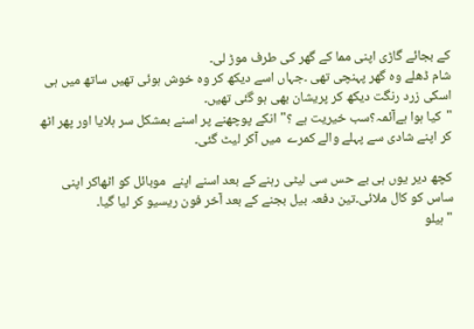کے بجائے گاڑی اپنی مما کے گھر کی طرف موڑ لی۔
شام ڈھلے وہ گھر پہنچی تھی ۔جہاں اسے دیکھ کر وہ خوش ہوئی تھیں ساتھ میں ہی اسکی زرد رنگت دیکھ کر پریشان بھی ہو گئی تھیں۔
"کیا ہوا ہےآئمہ؟سب خیریت ہے ؟"انکے پوچھنے پر اسنے بمشکل سر ہلایا اور پھر اٹھ کر اپنے شادی سے پہلے والے کمرے  میں آکر لیٹ گئی۔

کچھ دیر یوں ہی بے حس سی لیٹی رہنے کے بعد اسنے اپنے  موبائل کو اٹھاکر اپنی ساس کو کال ملائی۔تین دفعہ بیل بجنے کے بعد آخر فون ریسیو کر لیا گیا۔
"ہیلو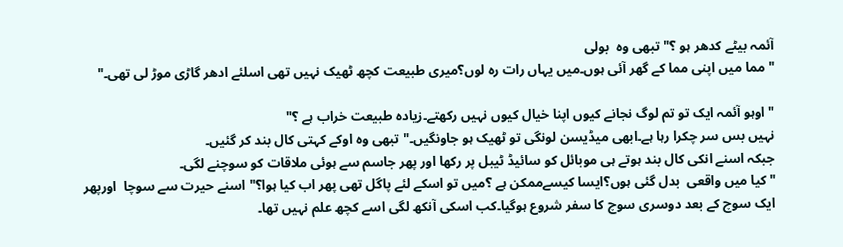آئمہ بیٹے کدھر ہو ؟"تبھی وہ  بولی
"مما میں اپنی مما کے گھر آئی ہوں۔میں یہاں رات رہ لوں؟میری طبیعت کچھ ٹھیک نہیں تھی اسلئے ادھر گاڑی موڑ لی تھی۔"

"اوہو آئمہ ایک تو تم لوگ نجانے کیوں اپنا خیال کیوں نہیں رکھتے۔زیادہ طبیعت خراب ہے ؟"
نہیں بس سر چکرا رہا ہے۔ابھی میڈیسن لونگی تو ٹھیک ہو جاونگیں۔"تبھی وہ اوکے کہتی کال بند کر گئیں۔
جبکہ اسنے انکی کال بند ہوتے ہی موبائل کو سائیڈ ٹیبل پر رکھا اور پھر جاسم سے ہوئی ملاقات کو سوچنے لگی۔
"کیا میں واقعی  بدل گئی ہوں؟ایسا کیسےممکن ہے ؟میں تو اسکے لئے پاگل تھی پھر اب کیا ہوا؟"اسنے حیرت سے سوچا  اورپھر ایک سوچ کے بعد دوسری سوچ کا سفر شروع ہوگیا۔کب اسکی آنکھ لگی اسے کچھ علم نہیں تھا۔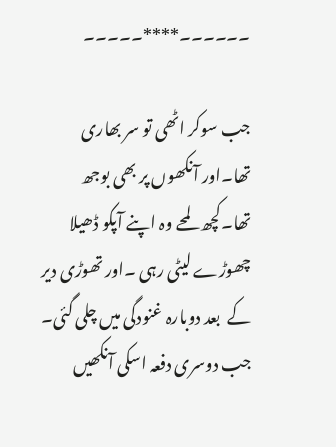۔۔۔۔۔۔****۔۔۔۔۔

جب سوکر اٹھی تو سر بھاری تھا۔اور آنکھوں پر بھی بوجھ تھا۔کچھ لمحے وہ اپنے آپکو ڈھیلا چھوڑے لیٹی رہی ۔اور تھوڑی دیر کے  بعد دوبارہ غنودگی میں چلی گئی۔
جب دوسری دفعہ اسکی آنکھیں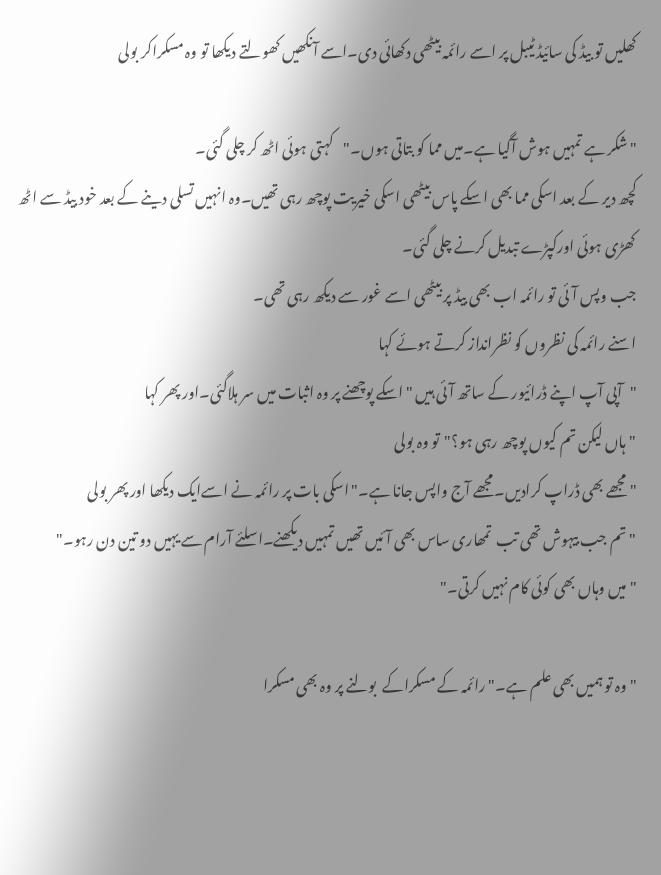کھلیں تو بیڈ کی سائیڈ ٹیبل پر اسے رائمہ بیٹھی دکھائی دی۔اسے آنکھیں کھولتے دیکھا تو وہ مسکراکر بولی

"شکر ہے تمہیں ہوش آگیا ہے۔میں مما کو بتاتی ہوں۔"کہتی ہوئی اٹھ کر چلی گئی۔
کچھ دیر کے بعد اسکی مما بھی اسکے پاس بیٹھی اسکی خیریت پوچھ رہی تھیں۔وہ انہیں تسلی دینے کے بعد خود بیڈ سے اٹھ کھڑی ہوئی اورکپڑے تبدیل کرنے چلی گئی۔
جب وپس آئی تو رائمہ اب بھی بیڈ پر بیٹھی اسے غور سے دیکھ رہی تھی۔
اسنے رائمہ کی نظروں کو نظرانداز کرتے ہوئے کہا
"آپی آپ اپنے ڈرائیور کے ساتھ آئی ہیں "اسکے پوچھنے پر وہ اثبات میں سر ہلاگئی۔اور پھر کہا
"ہاں لیکن تم کیوں پوچھ رہی ہو؟"تو وہ بولی
"مجھے بھی ڈراپ کرادیں۔مجھے آج واپس جانا ہے۔"اسکی بات پر رائمہ نے اسےایک دیکھا اور پھر بولی
"تم جب بیہوش تھی تب  تمھاری ساس بھی آئیں تھیں تمہیں دیکھنے۔اسلئے آرام سے یہیں دو تین دن رہو۔"
"میں وہاں بھی کوئی کام نہیں کرتی۔"

"وہ تو ہمیں بھی علم ہے۔"رائمہ کے مسکراکے  بولنے پر وہ بھی مسکرا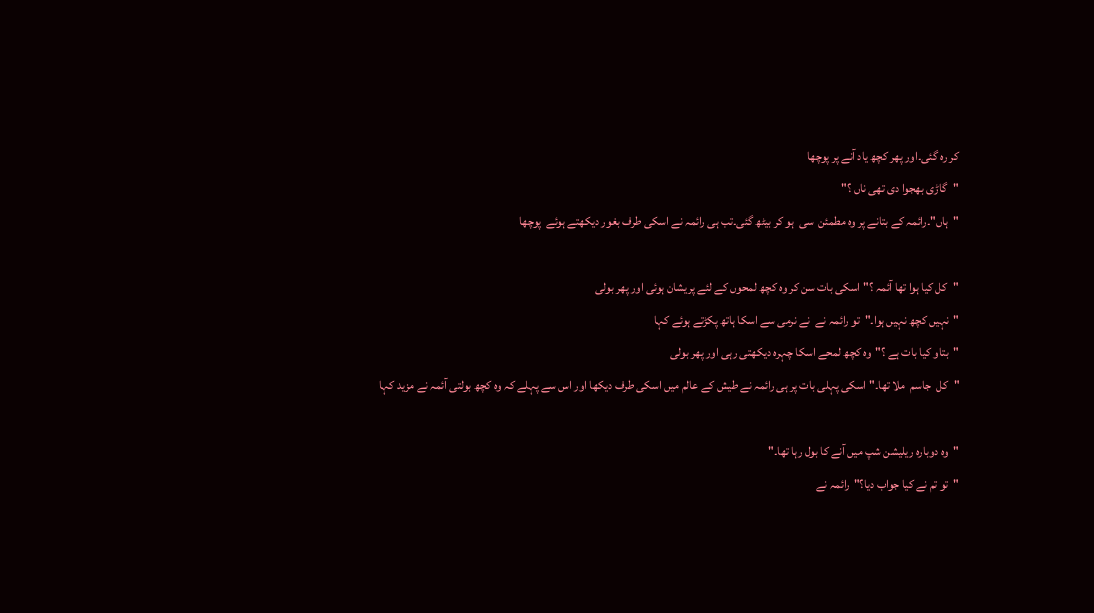کر رہ گئی۔اور پھر کچھ یاد آنے پر پوچھا
"گاڑی بھجوا دی تھی ناں ؟"
"ہاں"۔رائمہ کے بتانے پر وہ مطمئن  سی  ہو کر بیٹھ گئی۔تب ہی رائمہ نے اسکی طرف بغور دیکھتے ہوئے  پوچھا

"کل کیا ہوا تھا آئمہ ؟"اسکی بات سن کر وہ کچھ لمحوں کے لئے پریشان ہوئی اور پھر بولی
"نہیں کچھ نہیں ہوا۔"تو رائمہ نے  نے نرمی سے اسکا ہاتھ پکڑتے ہوئے کہا
"بتاو کیا بات ہے ؟"وہ کچھ لمحے اسکا چہرہ دیکھتی رہی اور پھر بولی
"کل  جاسم  ملا تھا۔"اسکی پہلی بات پر ہی رائمہ نے طیش کے عالم میں اسکی طرف دیکھا اور اس سے پہلے کہ وہ کچھ بولتی آئمہ نے مزید کہا

"وہ دوبارہ ریلیشن شپ میں آنے کا بول رہا تھا۔"
"تو تم نے کیا جواب دیا؟"رائمہ نے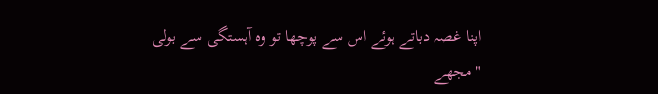اپنا غصہ دباتے ہوئے اس سے پوچھا تو وہ آہستگی سے بولی
"مجھے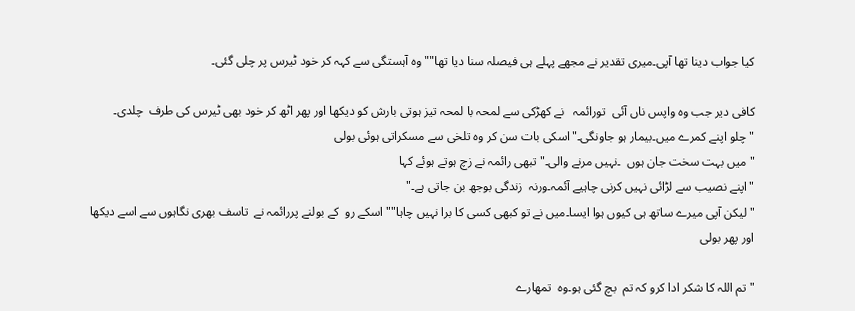کیا جواب دینا تھا آپی۔میری تقدیر نے مجھے پہلے ہی فیصلہ سنا دیا تھا""وہ آہستگی سے کہہ کر خود ٹیرس پر چلی گئی۔

کافی دیر جب وہ واپس ناں آئی  تورائمہ   نے کھڑکی سے لمحہ با لمحہ تیز ہوتی بارش کو دیکھا اور پھر اٹھ کر خود بھی ٹیرس کی طرف  چلدی۔
"چلو اپنے کمرے میں۔بیمار ہو جاونگی۔"اسکی بات سن کر وہ تلخی سے مسکراتی ہوئی بولی
"میں بہت سخت جان ہوں  ۔نہیں مرنے والی۔"تبھی رائمہ نے زچ ہوتے ہوئے کہا
"اپنے نصیب سے لڑائی نہیں کرنی چاہیے آئمہ۔ورنہ  زندگی بوجھ بن جاتی ہے۔"
"لیکن آپی میرے ساتھ ہی کیوں ہوا ایسا۔میں نے تو کبھی کسی کا برا نہیں چاہا""اسکے رو  کے بولنے پررائمہ نے  تاسف بھری نگاہوں سے اسے دیکھا اور پھر بولی

"تم اللہ کا شکر ادا کرو کہ تم  بچ گئی ہو۔وہ  تمھارے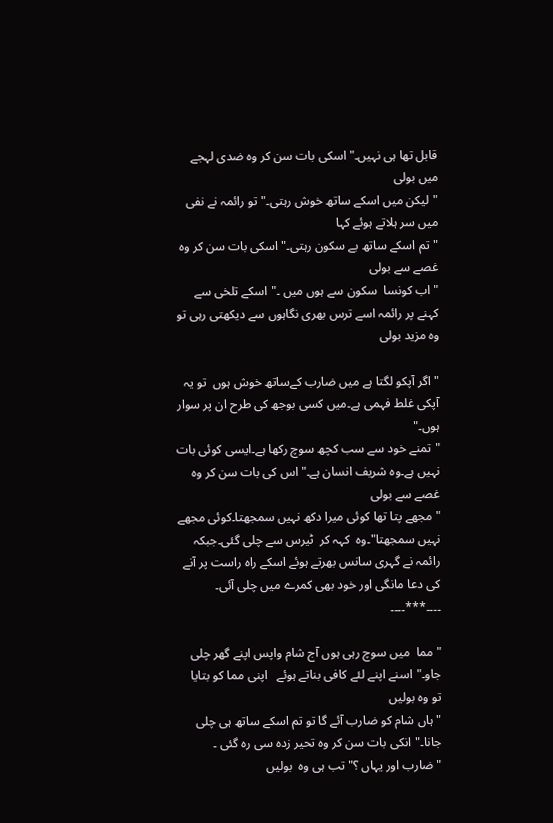قابل تھا ہی نہیں۔"اسکی بات سن کر وہ ضدی لہجے میں بولی
"لیکن میں اسکے ساتھ خوش رہتی۔"تو رائمہ نے نفی میں سر ہلاتے ہوئے کہا
"تم اسکے ساتھ بے سکون رہتی۔" اسکی بات سن کر وہ  غصے سے بولی
"اب کونسا  سکون سے ہوں میں ۔"اسکے تلخی سے کہنے پر رائمہ اسے ترس بھری نگاہوں سے دیکھتی رہی تو وہ مزید بولی

"اگر آپکو لگتا ہے میں ضارب کےساتھ خوش ہوں  تو یہ آپکی غلط فہمی ہے۔میں کسی بوجھ کی طرح ان پر سوار ہوں۔"
"تمنے خود سے سب کچھ سوچ رکھا ہے۔ایسی کوئی بات نہیں ہے۔وہ شریف انسان ہے۔"اس کی بات سن کر وہ غصے سے بولی
"مجھے پتا تھا کوئی میرا دکھ نہیں سمجھتا۔کوئی مجھے نہیں سمجھتا"۔وہ  کہہ کر  ٹیرس سے چلی گئی۔جبکہ رائمہ نے گہری سانس بھرتے ہوئے اسکے راہ راست پر آنے کی دعا مانگی اور خود بھی کمرے میں چلی آئی۔
۔۔۔۔***۔۔۔۔

"مما  میں سوچ رہی ہوں آج شام واپس اپنے گھر چلی جاو۔"اسنے اپنے لئے کافی بناتے ہوئے   اپنی مما کو بتایا  تو وہ بولیں
"ہاں شام کو ضارب آئے گا تو تم اسکے ساتھ ہی چلی جانا۔"انکی بات سن کر وہ تحیر زدہ سی رہ گئی ۔
"ضارب اور یہاں ؟"تب ہی وہ  بولیں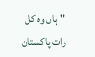"ہاں وہ کل رات پاکستان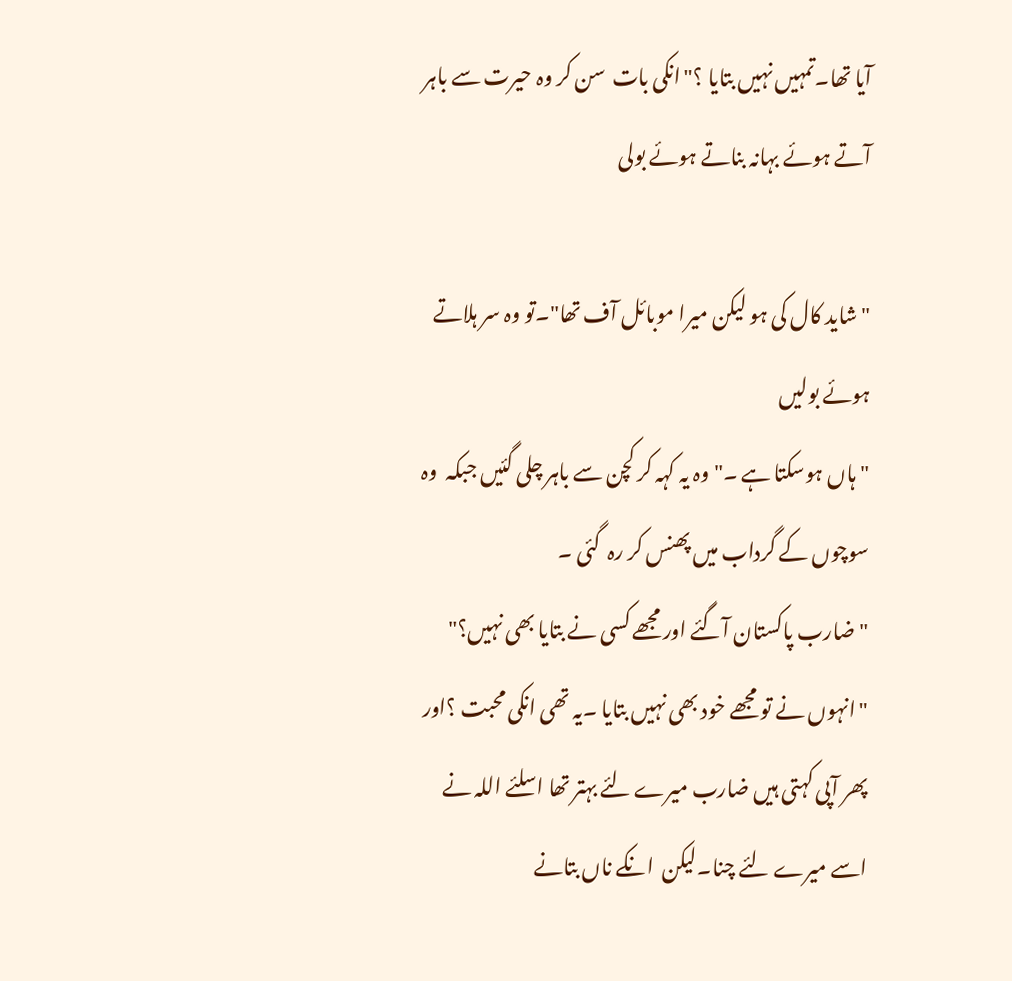آیا تھا۔تمہیں نہیں بتایا ؟"انکی بات  سن کر وہ حیرت سے باہر آتے ہوئے بہانہ بناتے ہوئے بولی

"شاید کال کی ہو لیکن میرا موبائل آف تھا"۔تو وہ سر ہلاتے ہوئے بولیں
"ہاں ہوسکتا ہے ۔"وہ یہ کہہ کر کچن سے باہر چلی گئیں جبکہ  وہ سوچوں کے گرداب میں پھنس کر رہ  گئی ۔
"ضارب پاکستان آگئے اور مجھے کسی نے بتایا بھی نہیں؟"
"انہوں نے تو مجھے خود بھی نہیں بتایا ۔یہ تھی انکی محبت ؟اور پھر آپی کہتی ہیں ضارب میرے لئے بہتر تھا اسلئے اللہ نے اسے میرے لئے چنا۔لیکن  انکے ناں بتانے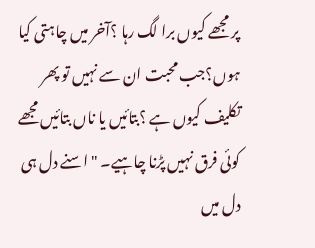پر مجھے کیوں برا لگ رہا ؟آخر میں چاہتی کیا ہوں؟جب محبت ان سے نہیں تو پھر تکلیف کیوں ہے ؟بتائیں یا ناں بتائیں مجھے کوئی فرق نہیں پڑنا چاہیے۔ "اسنے دل ہی دل میں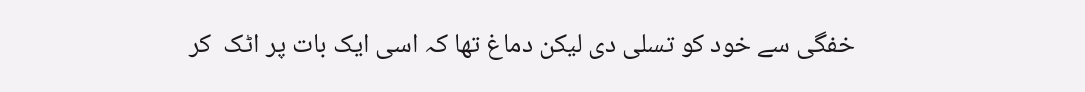خفگی سے خود کو تسلی دی لیکن دماغ تھا کہ اسی ایک بات پر اٹک  کر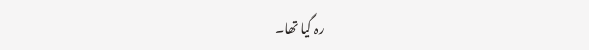رہ گیا تھا۔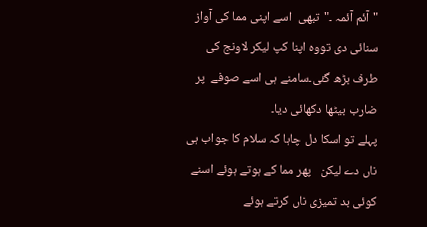"آئم آئمہ ۔"تبھی  اسے اپنی مما کی آواز سنائی دی تووہ اپنا کپ لیکر لاونج کی طرف بڑھ گئی۔سامنے ہی اسے صوفے  پر ضارب بیٹھا دکھائی دیا۔
پہلے تو اسکا دل چاہا کہ سلام کا جواب ہی ناں دے لیکن   پھر مما کے ہوتے ہوئے اسنے کوئی بد تمیزی ناں کرتے ہوئے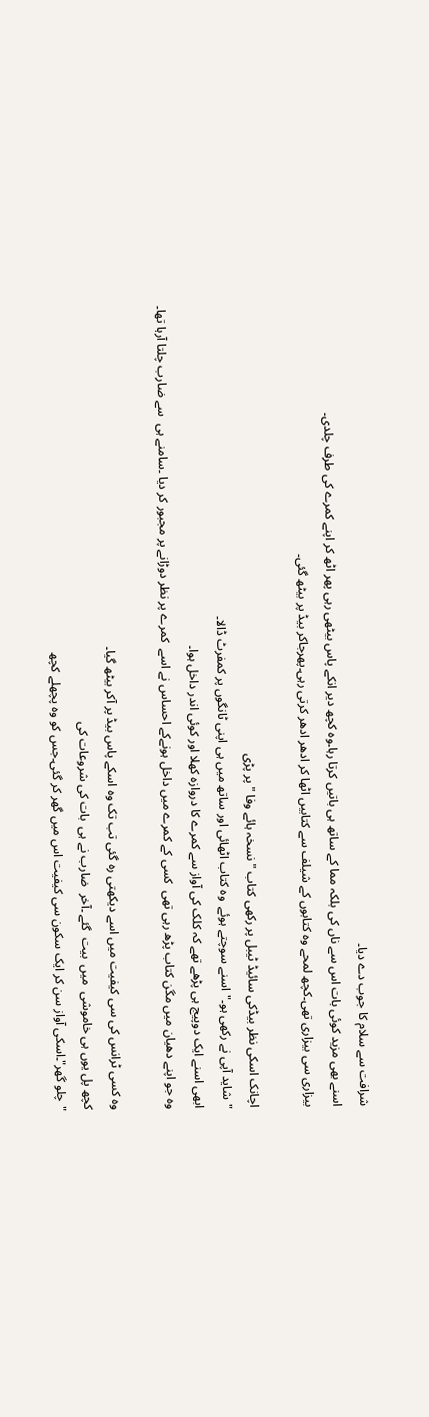شرافت سے سلام کا جوب دے دیا۔
اسنے بھی مزید کوئی بات اس سے ناں کی بلکہ مما کے ساتھ ہی باتیں کرتا رہا۔وہ کچھ دیر انکے پاس بیٹھی رہی پھر اٹھ کر اپنے کمرے کی طرف چلدی۔
بیزاری سی بیزاری تھی۔کچھ لمحے وہ کتابوں کے شیلف سے کتابیں اٹھا کر ادھر ادھر کرتی رہی۔پھرجاکر بیڈ پر بیٹھ گئی۔

اچانک اسکی نظر بیڈکی سائیڈ ٹیبل پر رکھی کتاب "نسخہ ہائے وفا "پر پڑی
"شاید آپی نے رکھی ہو۔"اسنے سوچتے ہوئے  وہ کتاب اٹھائی اور ساتھ میں ہی اپنی ٹانگوں پر کمفرٹ ڈالا۔
ابھی اسنے ایک دوپیج ہی پڑھے تھے کہ کلک کی آواز سے کمرے کا دروازہ کھلا اور کوئی اندر داخل ہوا۔
وہ جو اپنے دھیان میں مگن کتاب پڑھ رہی تھی  کسی کے کمرے میں داخل ہونےکے احساس نے اسے  کمرے پر نظر دوڑانے پر مجبور کر دیا ۔سامنے ہی  سے ضارب چلتا آرہا تھا۔

وہ کسی ٹرانس کی سی کیفیت میں اسے دیکھتی رہ گئی تب تک وہ اسکے پاس بیڈ پر آکر بیٹھ گیا۔
کچھ پل یوں ہی خاموشی  میں  بیت  گئے ۔آخر  ضارب نے ہی  بات کی شروعات کی
"چلو گھر"۔اسکی آواز سن کر ایک سکون سی کیفیت اس میں گھر کر گئی۔جس کو وہ پچھلے کچھ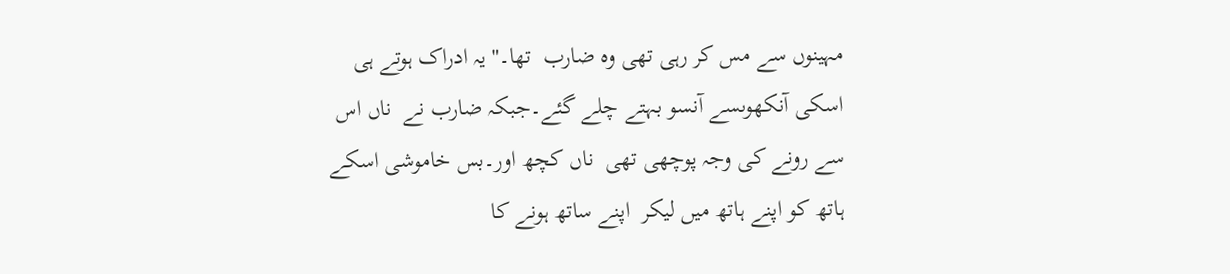مہینوں سے مس کر رہی تھی وہ ضارب  تھا۔"یہ ادراک ہوتے ہی اسکی آنکھوںسے آنسو بہتے چلے گئے۔جبکہ ضارب نے  ناں اس سے رونے کی وجہ پوچھی تھی  ناں کچھ اور۔بس خاموشی اسکے ہاتھ کو اپنے ہاتھ میں لیکر  اپنے ساتھ ہونے کا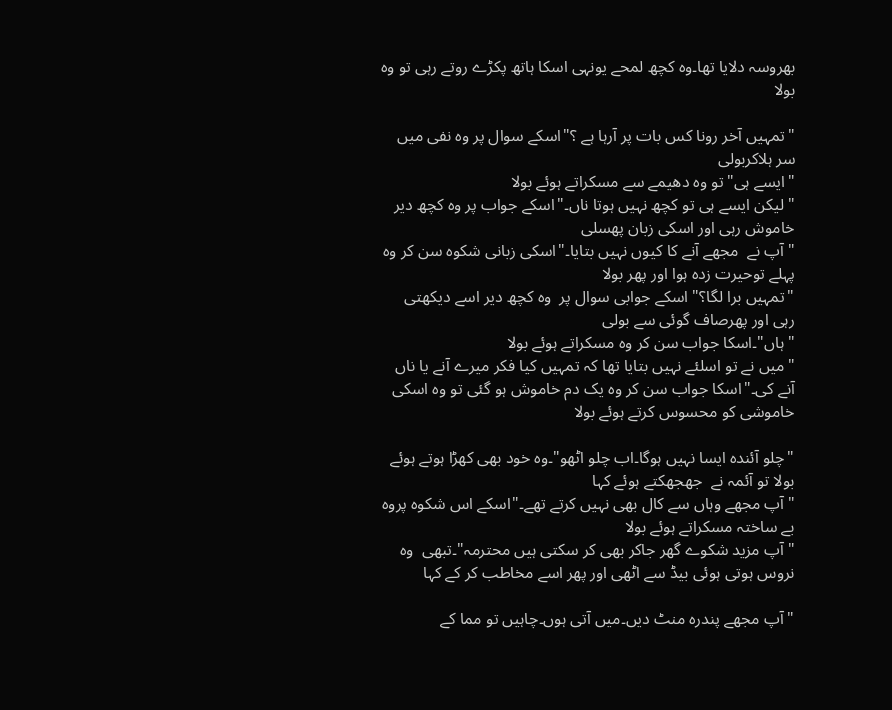بھروسہ دلایا تھا۔وہ کچھ لمحے یونہی اسکا ہاتھ پکڑے روتے رہی تو وہ بولا

"تمہیں آخر رونا کس بات پر آرہا ہے ؟"اسکے سوال پر وہ نفی میں سر ہلاکربولی
"ایسے ہی"تو وہ دھیمے سے مسکراتے ہوئے بولا
"لیکن ایسے ہی تو کچھ نہیں ہوتا ناں۔"اسکے جواب پر وہ کچھ دیر خاموش رہی اور اسکی زبان پھسلی
"آپ نے  مجھے آنے کا کیوں نہیں بتایا۔"اسکی زبانی شکوہ سن کر وہ پہلے توحیرت زدہ ہوا اور پھر بولا
"تمہیں برا لگا؟" اسکے جوابی سوال پر  وہ کچھ دیر اسے دیکھتی رہی اور پھرصاف گوئی سے بولی
"ہاں"۔اسکا جواب سن کر وہ مسکراتے ہوئے بولا
"میں نے تو اسلئے نہیں بتایا تھا کہ تمہیں کیا فکر میرے آنے یا ناں آنے کی۔"اسکا جواب سن کر وہ یک دم خاموش ہو گئی تو وہ اسکی خاموشی کو محسوس کرتے ہوئے بولا

"چلو آئندہ ایسا نہیں ہوگا۔اب چلو اٹھو"۔وہ خود بھی کھڑا ہوتے ہوئے بولا تو آئمہ نے  جھجھکتے ہوئے کہا
"آپ مجھے وہاں سے کال بھی نہیں کرتے تھے۔"اسکے اس شکوہ پروہ  بے ساختہ مسکراتے ہوئے بولا
"آپ مزید شکوے گھر جاکر بھی کر سکتی ہیں محترمہ"۔تبھی  وہ نروس ہوتی ہوئی بیڈ سے اٹھی اور پھر اسے مخاطب کر کے کہا

"آپ مجھے پندرہ منٹ دیں۔میں آتی ہوں۔چاہیں تو مما کے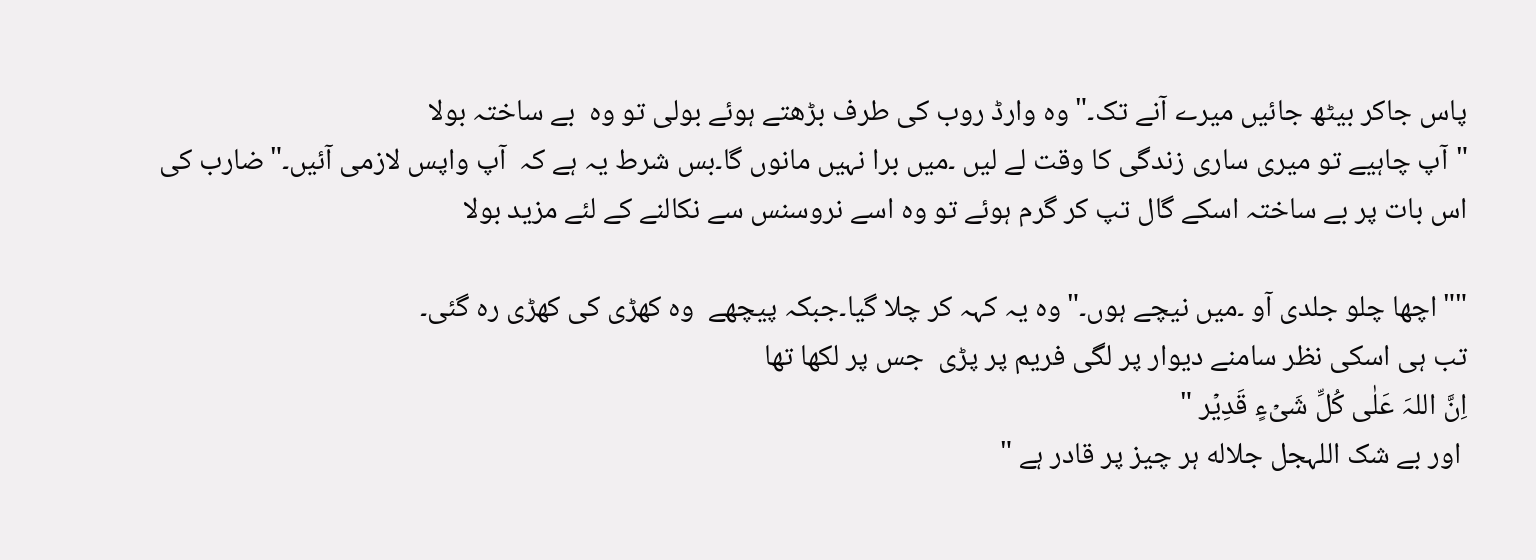پاس جاکر بیٹھ جائیں میرے آنے تک۔"وہ وارڈ روب کی طرف بڑھتے ہوئے بولی تو وہ  بے ساختہ بولا
"آپ چاہیے تو میری ساری زندگی کا وقت لے لیں ۔میں برا نہیں مانوں گا۔بس شرط یہ ہے کہ  آپ واپس لازمی آئیں۔"ضارب کی اس بات پر بے ساختہ اسکے گال تپ کر گرم ہوئے تو وہ اسے نروسنس سے نکالنے کے لئے مزید بولا

""اچھا چلو جلدی آو ۔میں نیچے ہوں۔"وہ یہ کہہ کر چلا گیا۔جبکہ پیچھے  وہ کھڑی کی کھڑی رہ گئی۔
تب ہی اسکی نظر سامنے دیوار پر لگی فریم پر پڑی  جس پر لکھا تھا
اِنَّ اللہَ عَلٰی کُلِّ شَیۡءٍ قَدِیۡر "
 اور بے شک اللہجل جلاله ہر چیز پر قادر ہے "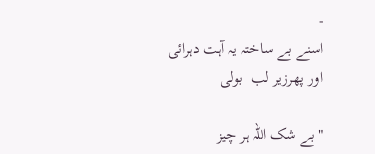-
اسنے بے ساختہ یہ آہت دہرائی اور پھرزیر لب  بولی

"بے شک اللہ ہر چیز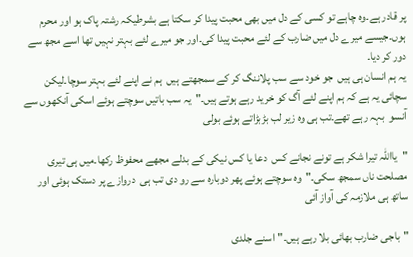پر قادر ہے۔وہ چاہے تو کسی کے دل میں بھی محبت پیدا کر سکتا ہے بشرطیکہ رشتہ پاک ہو اور محرم ہوں۔جیسے میرے دل میں ضارب کے لئے محبت پیدا کی۔اور جو میرے لئے بہتر نہیں تھا اسے مجھ سے دور کر دیا۔
یہ ہم انسان ہی ہیں  جو خود سے سب پلاننگ کر کے سمجھتے ہیں  ہم نے اپنے لئے بہتر سوچا۔لیکن  سچائی یہ ہے کہ ہم اپنے لئے آگ کو خرید رہے ہوتے ہیں۔"یہ سب باتیں سوچتے ہوئے اسکی آنکھوں سے آنسو  بہہ رہے تھے۔تب ہی وہ زیر لب بڑبڑاتے ہوئے بولی

"یااللہ تیرا شکر ہے تونے نجانے کس  دعا یا کس نیکی کے بدلے مجھے محفوظ رکھا۔میں ہی تیری مصلحت ناں سمجھ سکی۔"وہ سوچتے ہوئے پھر دوبارہ سے رو دی تب ہی  دروازے پر دستک ہوئی اور ساتھ ہی ملازمہ کی آواز آئی

"باجی ضارب بھائی بلا رہے ہیں۔"اسنے جلدی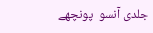جلدی آنسو  پونچھے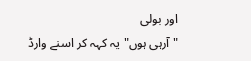اور بولی
"آرہی ہوں"یہ کہہ کر اسنے وارڈ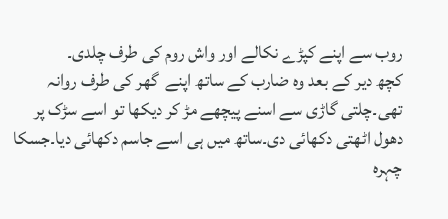روب سے اپنے کپڑے نکالے اور واش روم کی طرف چلدی۔
کچھ دیر کے بعد وہ ضارب کے ساتھ اپنے  گھر کی طرف روانہ تھی۔چلتی گاڑی سے اسنے پیچھے مڑ کر دیکھا تو اسے سڑک پر دھول اٹھتی دکھائی دی۔ساتھ میں ہی اسے جاسم دکھائی دیا۔جسکا چہرہ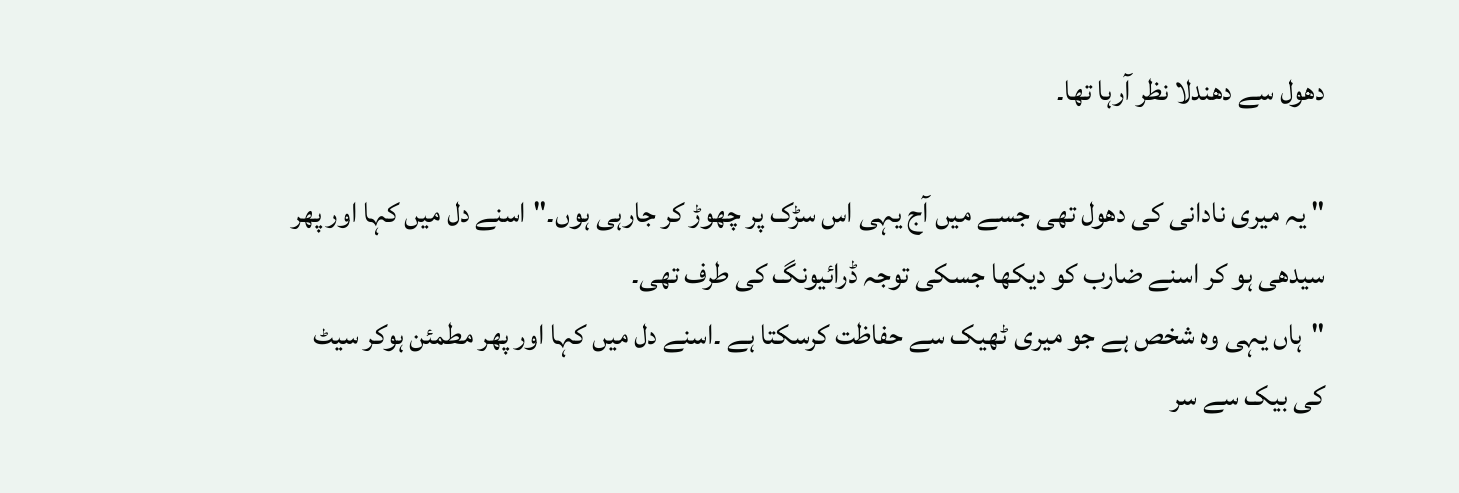دھول سے دھندلا نظر آرہا تھا۔

" یہ میری نادانی کی دھول تھی جسے میں آج یہی اس سڑک پر چھوڑ کر جارہی ہوں۔"اسنے دل میں کہا اور پھر سیدھی ہو کر اسنے ضارب کو دیکھا جسکی توجہ ڈرائیونگ کی طرف تھی۔
"ہاں یہی وہ شخص ہے جو میری ٹھیک سے حفاظت کرسکتا ہے ۔اسنے دل میں کہا اور پھر مطمئن ہوکر سیٹ کی بیک سے سر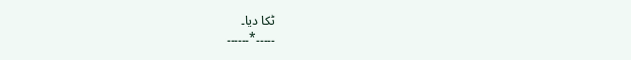ٹکا دیا۔
۔۔۔۔۔*۔۔۔۔۔۔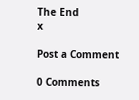The End
x

Post a Comment

0 Comments